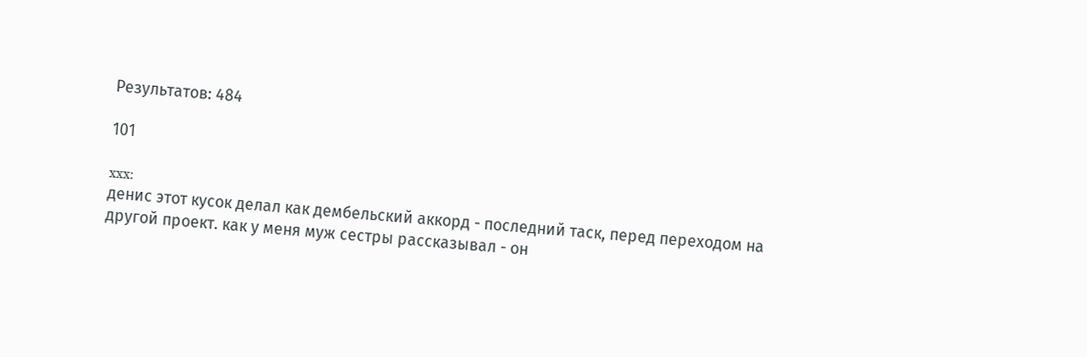Результатов: 484

101

xxx:
денис этот кусок делал как дембельский аккорд - последний таск, перед переходом на другой проект. как у меня муж сестры рассказывал - он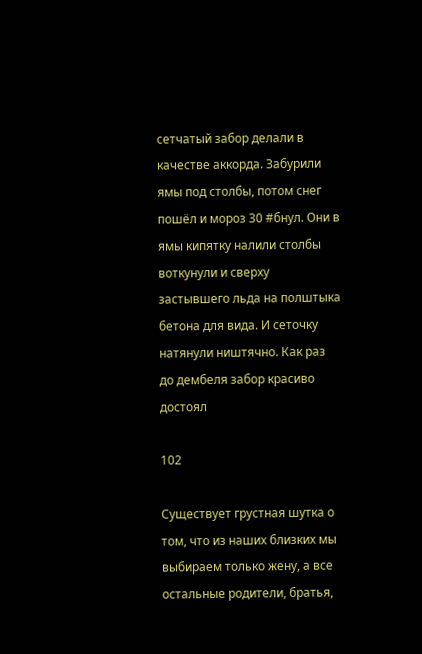сетчатый забор делали в качестве аккорда. Забурили ямы под столбы, потом снег пошёл и мороз 30 #бнул. Они в ямы кипятку налили столбы воткунули и сверху застывшего льда на полштыка бетона для вида. И сеточку натянули ништячно. Как раз до дембеля забор красиво достоял

102

Существует грустная шутка о том, что из наших близких мы выбираем только жену, а все остальные родители, братья,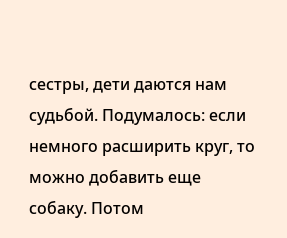сестры, дети даются нам судьбой. Подумалось: если немного расширить круг, то можно добавить еще собаку. Потом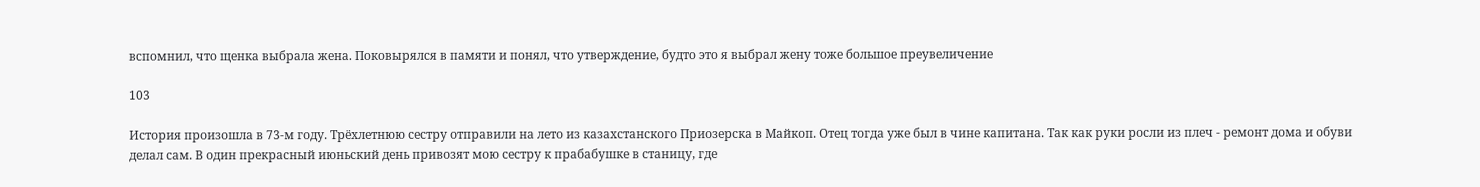вспомнил, что щенка выбрала жена. Поковырялся в памяти и понял, что утверждение, будто это я выбрал жену тоже большое преувеличение

103

История произошла в 73-м году. Трёхлетнюю сестру отправили на лето из казахстанского Приозерска в Майкоп. Отец тогда уже был в чине капитана. Так как руки росли из плеч - ремонт дома и обуви делал сам. В один прекрасный июньский день привозят мою сестру к прабабушке в станицу, где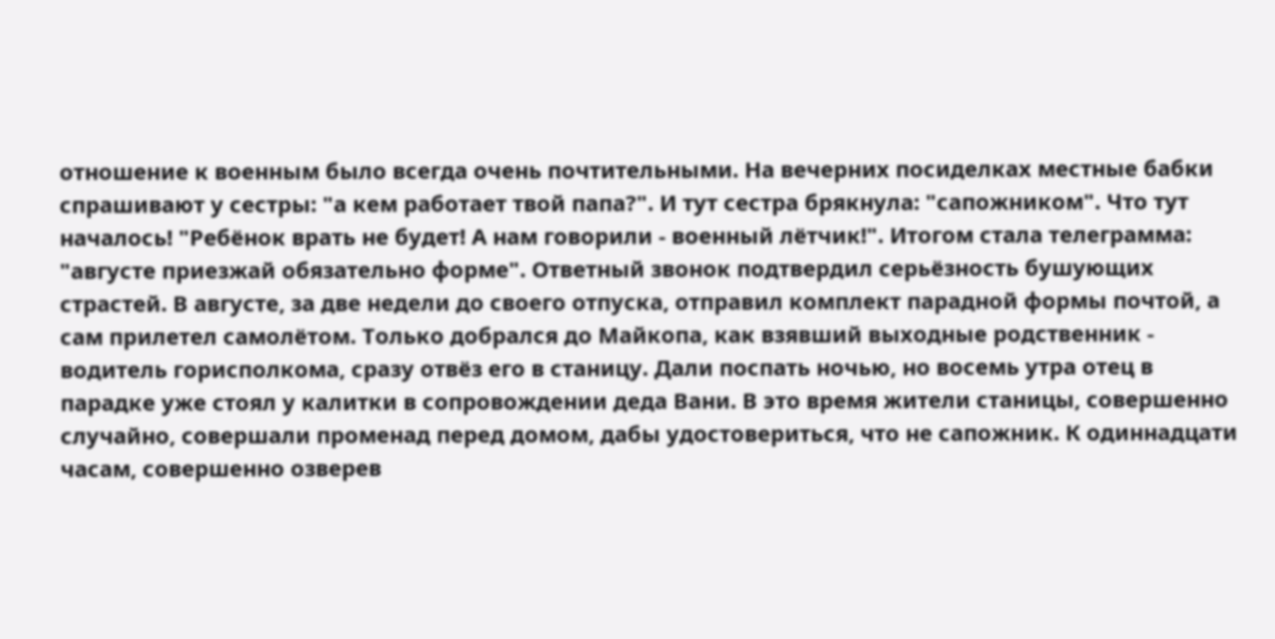отношение к военным было всегда очень почтительными. На вечерних посиделках местные бабки спрашивают у сестры: "а кем работает твой папа?". И тут сестра брякнула: "сапожником". Что тут началось! "Ребёнок врать не будет! А нам говорили - военный лётчик!". Итогом стала телеграмма: "августе приезжай обязательно форме". Ответный звонок подтвердил серьёзность бушующих страстей. В августе, за две недели до своего отпуска, отправил комплект парадной формы почтой, а сам прилетел самолётом. Только добрался до Майкопа, как взявший выходные родственник - водитель горисполкома, сразу отвёз его в станицу. Дали поспать ночью, но восемь утра отец в парадке уже стоял у калитки в сопровождении деда Вани. В это время жители станицы, совершенно случайно, совершали променад перед домом, дабы удостовериться, что не сапожник. К одиннадцати часам, совершенно озверев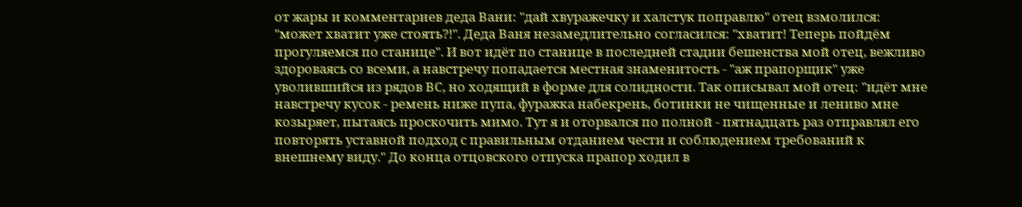от жары и комментариев деда Вани: "дай хвуражечку и халстук поправлю" отец взмолился: "может хватит уже стоять?!". Деда Ваня незамедлительно согласился: "хватит! Теперь пойдём прогуляемся по станице". И вот идёт по станице в последней стадии бешенства мой отец, вежливо здороваясь со всеми, а навстречу попадается местная знаменитость - "аж прапорщик" уже уволившийся из рядов ВС, но ходящий в форме для солидности. Так описывал мой отец: "идёт мне навстречу кусок - ремень ниже пупа, фуражка набекрень, ботинки не чищенные и лениво мне козыряет, пытаясь проскочить мимо. Тут я и оторвался по полной - пятнадцать раз отправлял его повторять уставной подход с правильным отданием чести и соблюдением требований к внешнему виду." До конца отцовского отпуска прапор ходил в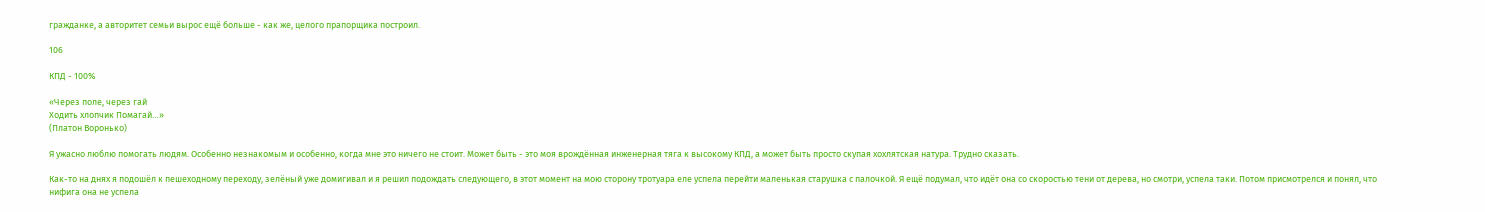гражданке, а авторитет семьи вырос ещё больше - как же, целого прапорщика построил.

106

КПД - 100%

«Через поле, через гай
Ходить хлопчик Помагай…»
(Платон Воронько)

Я ужасно люблю помогать людям. Особенно незнакомым и особенно, когда мне это ничего не стоит. Может быть - это моя врождённая инженерная тяга к высокому КПД, а может быть просто скупая хохлятская натура. Трудно сказать.

Как-то на днях я подошёл к пешеходному переходу, зелёный уже домигивал и я решил подождать следующего, в этот момент на мою сторону тротуара еле успела перейти маленькая старушка с палочкой. Я ещё подумал, что идёт она со скоростью тени от дерева, но смотри, успела таки. Потом присмотрелся и понял, что нифига она не успела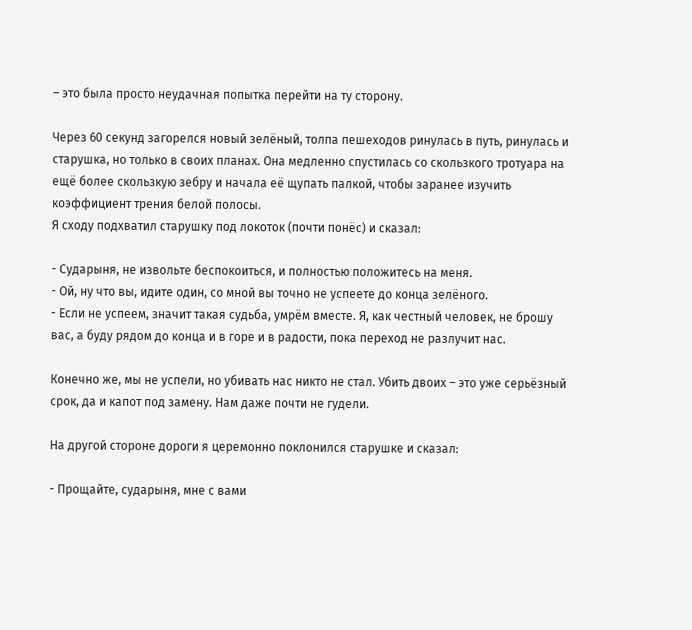– это была просто неудачная попытка перейти на ту сторону.

Через 60 секунд загорелся новый зелёный, толпа пешеходов ринулась в путь, ринулась и старушка, но только в своих планах. Она медленно спустилась со скользкого тротуара на ещё более скользкую зебру и начала её щупать палкой, чтобы заранее изучить коэффициент трения белой полосы.
Я сходу подхватил старушку под локоток (почти понёс) и сказал:

- Сударыня, не извольте беспокоиться, и полностью положитесь на меня.
- Ой, ну что вы, идите один, со мной вы точно не успеете до конца зелёного.
- Если не успеем, значит такая судьба, умрём вместе. Я, как честный человек, не брошу вас, а буду рядом до конца и в горе и в радости, пока переход не разлучит нас.

Конечно же, мы не успели, но убивать нас никто не стал. Убить двоих – это уже серьёзный срок, да и капот под замену. Нам даже почти не гудели.

На другой стороне дороги я церемонно поклонился старушке и сказал:

- Прощайте, сударыня, мне с вами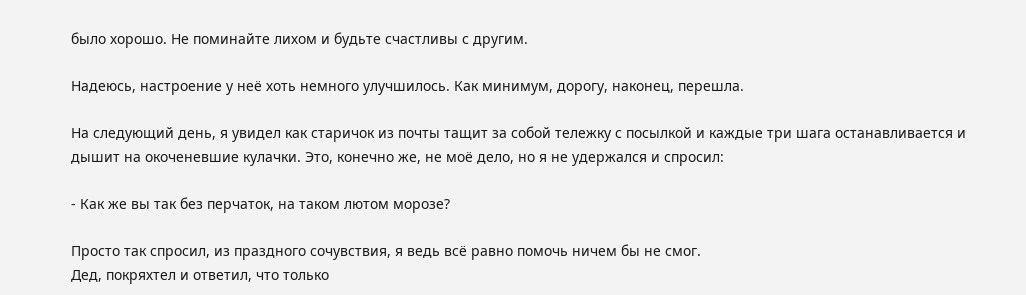было хорошо. Не поминайте лихом и будьте счастливы с другим.

Надеюсь, настроение у неё хоть немного улучшилось. Как минимум, дорогу, наконец, перешла.

На следующий день, я увидел как старичок из почты тащит за собой тележку с посылкой и каждые три шага останавливается и дышит на окоченевшие кулачки. Это, конечно же, не моё дело, но я не удержался и спросил:

- Как же вы так без перчаток, на таком лютом морозе?

Просто так спросил, из праздного сочувствия, я ведь всё равно помочь ничем бы не смог.
Дед, покряхтел и ответил, что только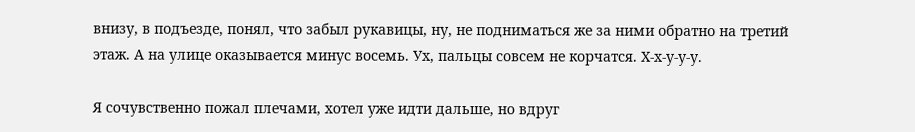внизу, в подъезде, понял, что забыл рукавицы, ну, не подниматься же за ними обратно на третий этаж. А на улице оказывается минус восемь. Ух, пальцы совсем не корчатся. Х-х-у-у-у.

Я сочувственно пожал плечами, хотел уже идти дальше, но вдруг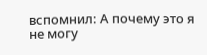вспомнил: А почему это я не могу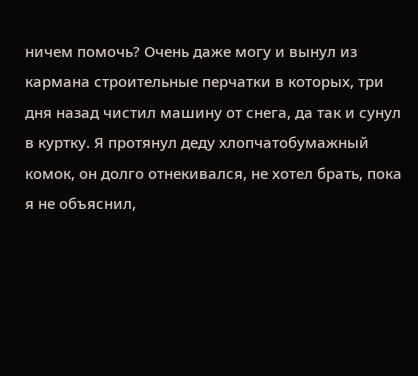ничем помочь? Очень даже могу и вынул из кармана строительные перчатки в которых, три дня назад чистил машину от снега, да так и сунул в куртку. Я протянул деду хлопчатобумажный комок, он долго отнекивался, не хотел брать, пока я не объяснил,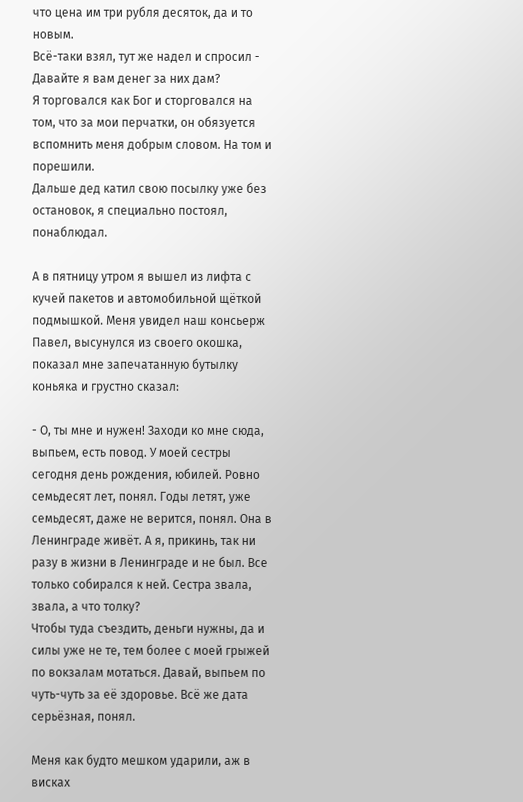что цена им три рубля десяток, да и то новым.
Всё-таки взял, тут же надел и спросил - Давайте я вам денег за них дам?
Я торговался как Бог и сторговался на том, что за мои перчатки, он обязуется вспомнить меня добрым словом. На том и порешили.
Дальше дед катил свою посылку уже без остановок, я специально постоял, понаблюдал.

А в пятницу утром я вышел из лифта с кучей пакетов и автомобильной щёткой подмышкой. Меня увидел наш консьерж Павел, высунулся из своего окошка, показал мне запечатанную бутылку коньяка и грустно сказал:

- О, ты мне и нужен! Заходи ко мне сюда, выпьем, есть повод. У моей сестры сегодня день рождения, юбилей. Ровно семьдесят лет, понял. Годы летят, уже семьдесят, даже не верится, понял. Она в Ленинграде живёт. А я, прикинь, так ни разу в жизни в Ленинграде и не был. Все только собирался к ней. Сестра звала, звала, а что толку?
Чтобы туда съездить, деньги нужны, да и силы уже не те, тем более с моей грыжей по вокзалам мотаться. Давай, выпьем по чуть-чуть за её здоровье. Всё же дата серьёзная, понял.

Меня как будто мешком ударили, аж в висках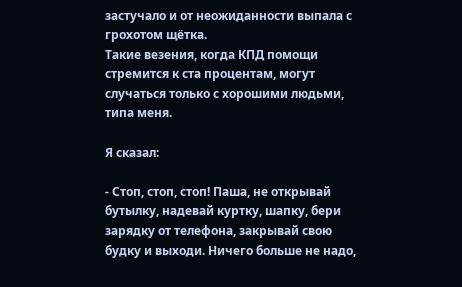застучало и от неожиданности выпала с грохотом щётка.
Такие везения, когда КПД помощи стремится к ста процентам, могут случаться только с хорошими людьми, типа меня.

Я сказал:

- Стоп, стоп, стоп! Паша, не открывай бутылку, надевай куртку, шапку, бери зарядку от телефона, закрывай свою будку и выходи. Ничего больше не надо,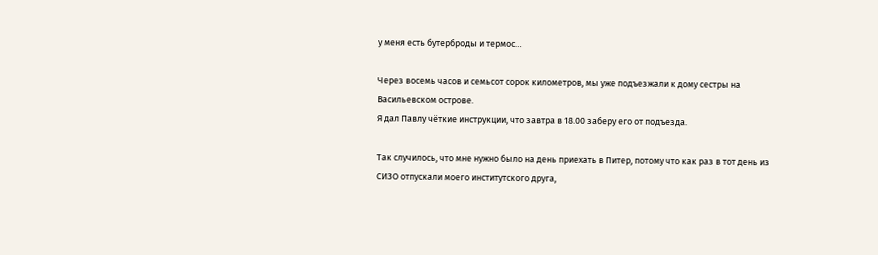у меня есть бутерброды и термос…

Через восемь часов и семьсот сорок километров, мы уже подъезжали к дому сестры на Васильевском острове.
Я дал Павлу чёткие инструкции, что завтра в 18.00 заберу его от подъезда.

Так случилось, что мне нужно было на день приехать в Питер, потому что как раз в тот день из СИЗО отпускали моего институтского друга,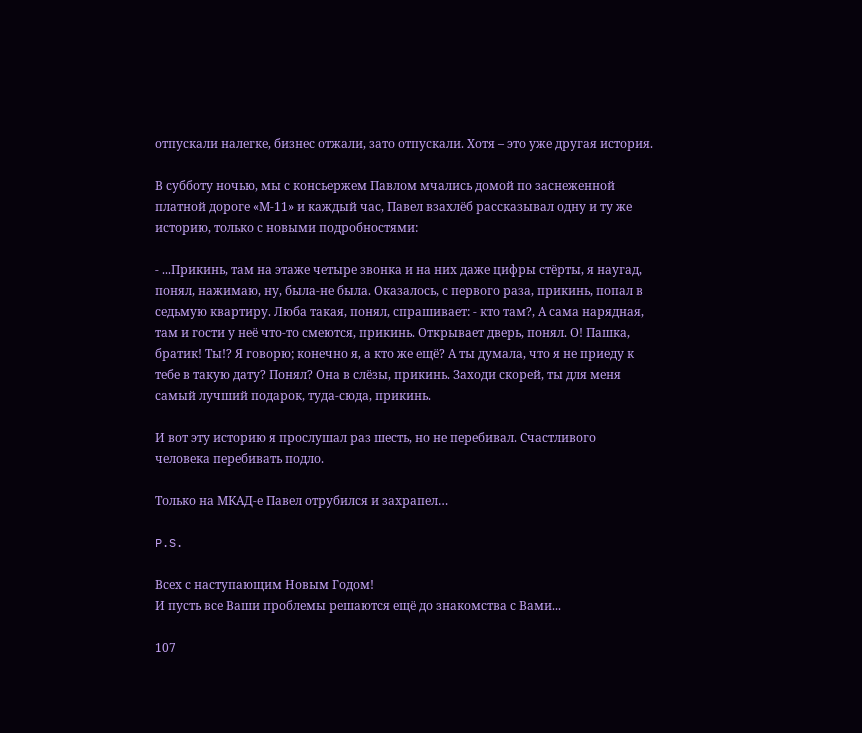отпускали налегке, бизнес отжали, зато отпускали. Хотя – это уже другая история.

В субботу ночью, мы с консьержем Павлом мчались домой по заснеженной платной дороге «М-11» и каждый час, Павел взахлёб рассказывал одну и ту же историю, только с новыми подробностями:

- ...Прикинь, там на этаже четыре звонка и на них даже цифры стёрты, я наугад, понял, нажимаю, ну, была-не была. Оказалось, с первого раза, прикинь, попал в седьмую квартиру. Люба такая, понял, спрашивает: - кто там?, А сама нарядная, там и гости у неё что-то смеются, прикинь. Открывает дверь, понял. О! Пашка, братик! Ты!? Я говорю; конечно я, а кто же ещё? А ты думала, что я не приеду к тебе в такую дату? Понял? Она в слёзы, прикинь. Заходи скорей, ты для меня самый лучший подарок, туда-сюда, прикинь.

И вот эту историю я прослушал раз шесть, но не перебивал. Счастливого человека перебивать подло.

Только на МКАД-е Павел отрубился и захрапел…

P.S.

Всех с наступающим Новым Годом!
И пусть все Ваши проблемы решаются ещё до знакомства с Вами...

107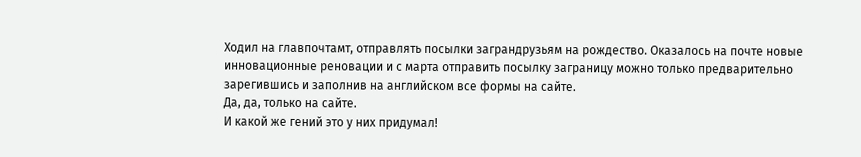Ходил на главпочтамт, отправлять посылки заграндрузьям на рождество. Оказалось на почте новые инновационные реновации и с марта отправить посылку заграницу можно только предварительно зарегившись и заполнив на английском все формы на сайте.
Да, да, только на сайте.
И какой же гений это у них придумал!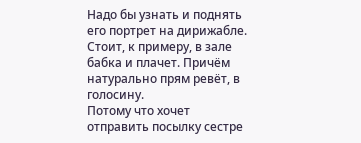Надо бы узнать и поднять его портрет на дирижабле.
Стоит, к примеру, в зале бабка и плачет. Причём натурально прям ревёт, в голосину.
Потому что хочет отправить посылку сестре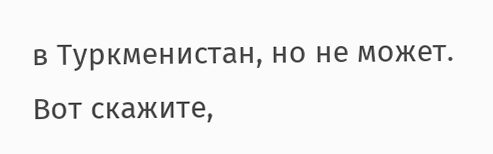в Туркменистан, но не может.
Вот скажите,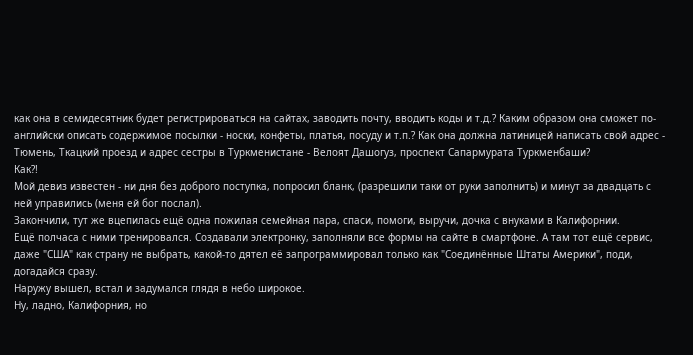как она в семидесятник будет регистрироваться на сайтах, заводить почту, вводить коды и т.д.? Каким образом она сможет по-английски описать содержимое посылки - носки, конфеты, платья, посуду и т.п.? Как она должна латиницей написать свой адрес - Тюмень, Ткацкий проезд и адрес сестры в Туркменистане - Велоят Дашогуз, проспект Сапармурата Туркменбаши?
Как?!
Мой девиз известен - ни дня без доброго поступка, попросил бланк, (разрешили таки от руки заполнить) и минут за двадцать с ней управились (меня ей бог послал).
Закончили, тут же вцепилась ещё одна пожилая семейная пара, спаси, помоги, выручи, дочка с внуками в Калифорнии.
Ещё полчаса с ними тренировался. Создавали электронку, заполняли все формы на сайте в смартфоне. А там тот ещё сервис, даже "США" как страну не выбрать, какой-то дятел её запрограммировал только как "Соединённые Штаты Америки", поди, догадайся сразу.
Наружу вышел, встал и задумался глядя в небо широкое.
Ну, ладно, Калифорния, но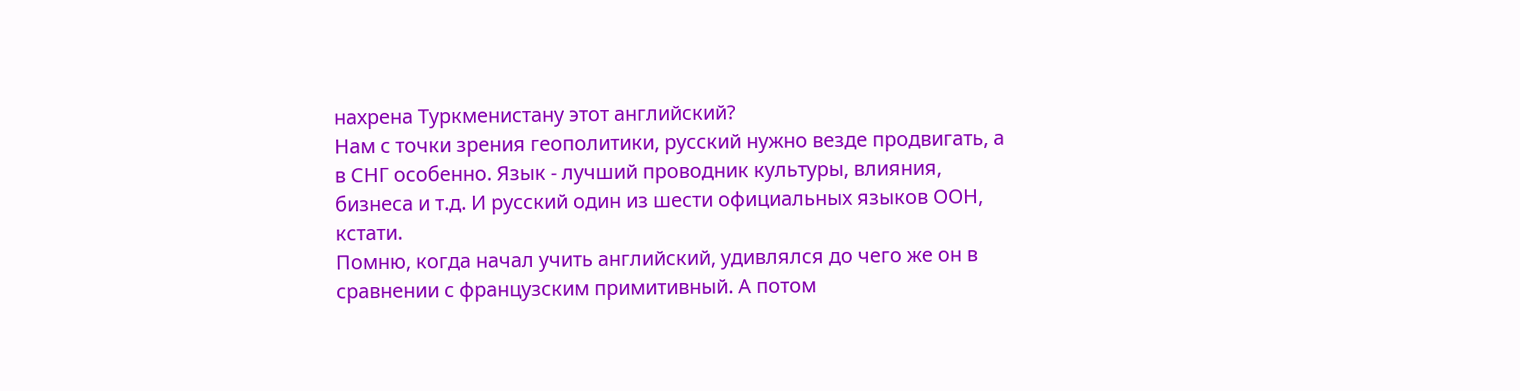нахрена Туркменистану этот английский?
Нам с точки зрения геополитики, русский нужно везде продвигать, а в СНГ особенно. Язык - лучший проводник культуры, влияния, бизнеса и т.д. И русский один из шести официальных языков ООН, кстати.
Помню, когда начал учить английский, удивлялся до чего же он в сравнении с французским примитивный. А потом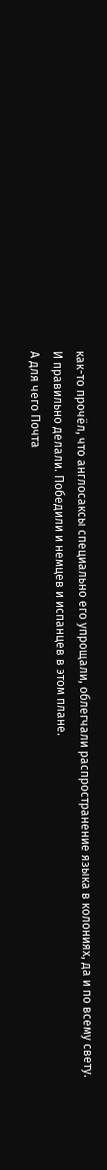как-то прочёл, что англосаксы специально его упрощали, облегчали распространение языка в колониях, да и по всему свету.
И правильно делали. Победили и немцев и испанцев в этом плане.
А для чего Почта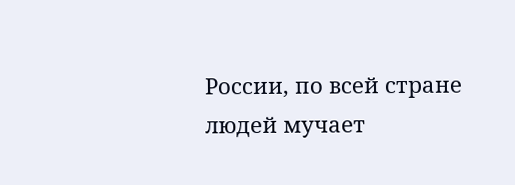России, по всей стране людей мучает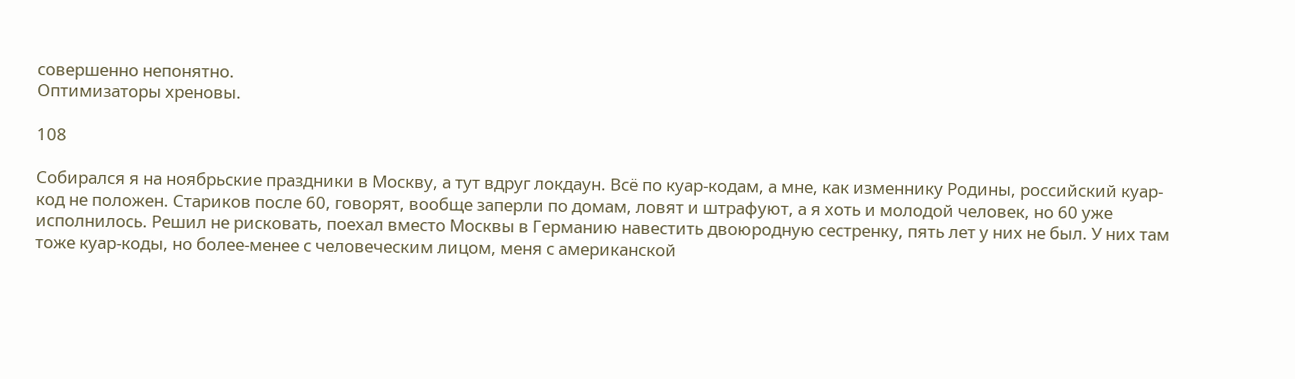совершенно непонятно.
Оптимизаторы хреновы.

108

Собирался я на ноябрьские праздники в Москву, а тут вдруг локдаун. Всё по куар-кодам, а мне, как изменнику Родины, российский куар-код не положен. Стариков после 60, говорят, вообще заперли по домам, ловят и штрафуют, а я хоть и молодой человек, но 60 уже исполнилось. Решил не рисковать, поехал вместо Москвы в Германию навестить двоюродную сестренку, пять лет у них не был. У них там тоже куар-коды, но более-менее с человеческим лицом, меня с американской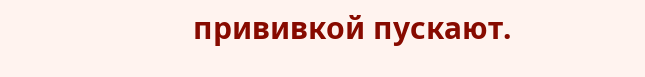прививкой пускают.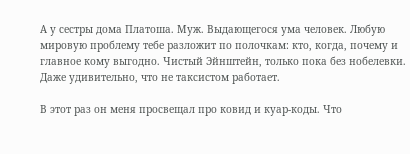А у сестры дома Платоша. Муж. Выдающегося ума человек. Любую мировую проблему тебе разложит по полочкам: кто, когда, почему и главное кому выгодно. Чистый Эйнштейн, только пока без нобелевки. Даже удивительно, что не таксистом работает.

В этот раз он меня просвещал про ковид и куар-коды. Что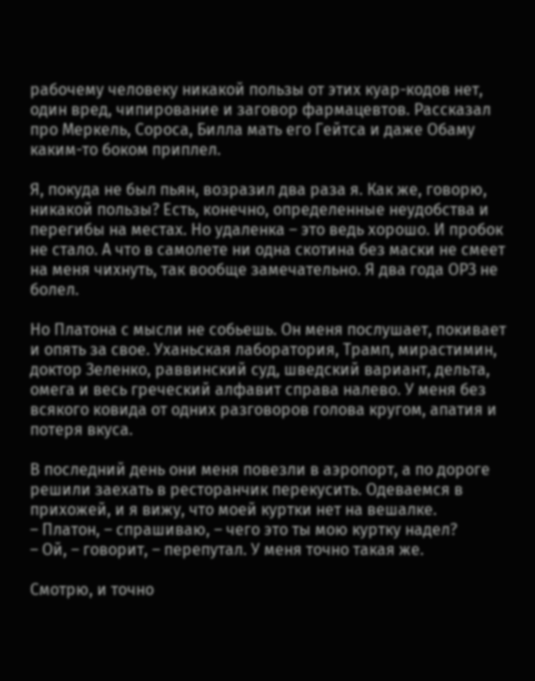рабочему человеку никакой пользы от этих куар-кодов нет, один вред, чипирование и заговор фармацевтов. Рассказал про Меркель, Сороса, Билла мать его Гейтса и даже Обаму каким-то боком приплел.

Я, покуда не был пьян, возразил два раза я. Как же, говорю, никакой пользы? Есть, конечно, определенные неудобства и перегибы на местах. Но удаленка – это ведь хорошо. И пробок не стало. А что в самолете ни одна скотина без маски не смеет на меня чихнуть, так вообще замечательно. Я два года ОРЗ не болел.

Но Платона с мысли не собьешь. Он меня послушает, покивает и опять за свое. Уханьская лаборатория, Трамп, мирастимин, доктор Зеленко, раввинский суд, шведский вариант, дельта, омега и весь греческий алфавит справа налево. У меня без всякого ковида от одних разговоров голова кругом, апатия и потеря вкуса.

В последний день они меня повезли в аэропорт, а по дороге решили заехать в ресторанчик перекусить. Одеваемся в прихожей, и я вижу, что моей куртки нет на вешалке.
– Платон, – спрашиваю, – чего это ты мою куртку надел?
– Ой, – говорит, – перепутал. У меня точно такая же.

Смотрю, и точно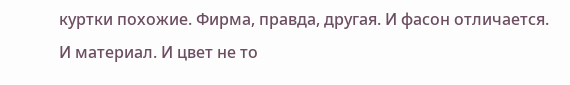куртки похожие. Фирма, правда, другая. И фасон отличается. И материал. И цвет не то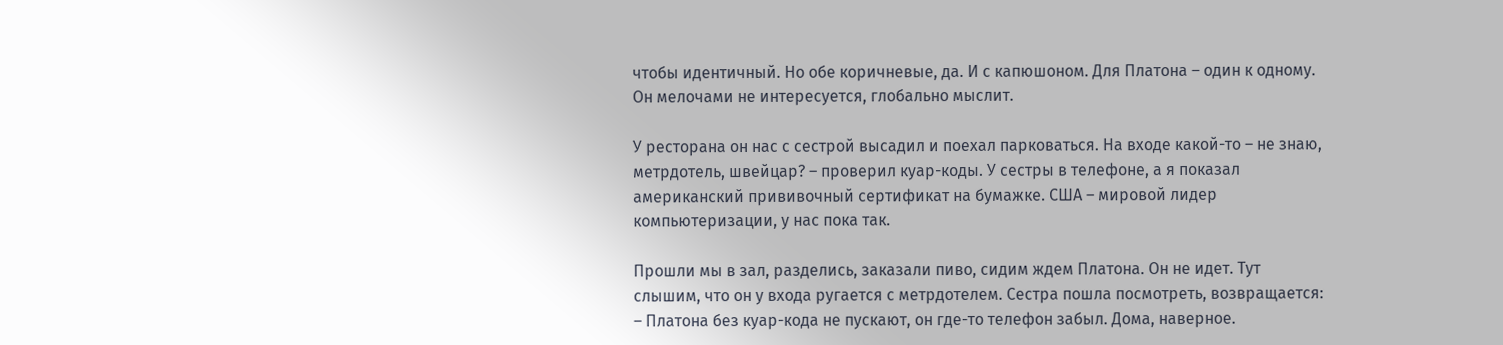чтобы идентичный. Но обе коричневые, да. И с капюшоном. Для Платона – один к одному. Он мелочами не интересуется, глобально мыслит.

У ресторана он нас с сестрой высадил и поехал парковаться. На входе какой-то – не знаю, метрдотель, швейцар? – проверил куар-коды. У сестры в телефоне, а я показал американский прививочный сертификат на бумажке. США – мировой лидер компьютеризации, у нас пока так.

Прошли мы в зал, разделись, заказали пиво, сидим ждем Платона. Он не идет. Тут слышим, что он у входа ругается с метрдотелем. Сестра пошла посмотреть, возвращается:
– Платона без куар-кода не пускают, он где-то телефон забыл. Дома, наверное.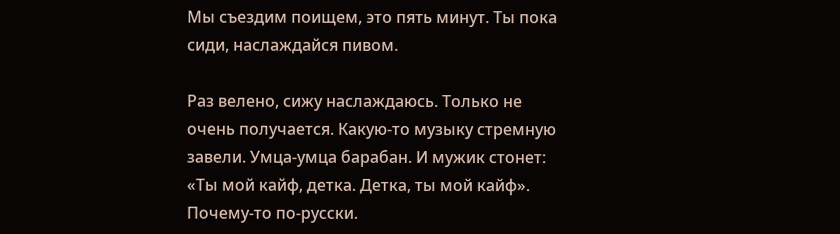Мы съездим поищем, это пять минут. Ты пока сиди, наслаждайся пивом.

Раз велено, сижу наслаждаюсь. Только не очень получается. Какую-то музыку стремную завели. Умца-умца барабан. И мужик стонет: «Ты мой кайф, детка. Детка, ты мой кайф». Почему-то по-русски.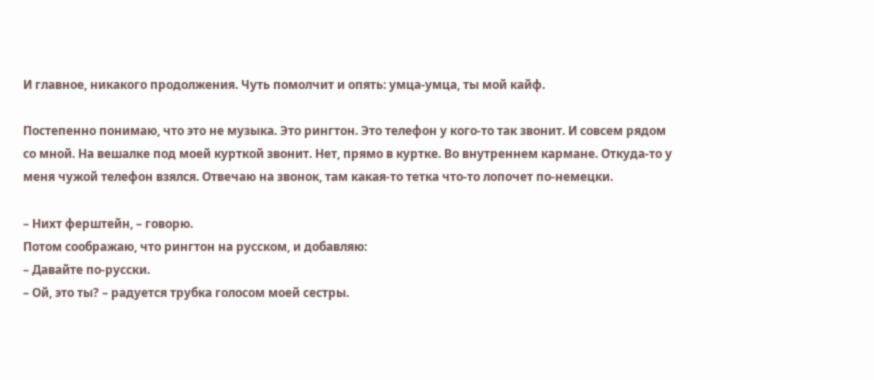И главное, никакого продолжения. Чуть помолчит и опять: умца-умца, ты мой кайф.

Постепенно понимаю, что это не музыка. Это рингтон. Это телефон у кого-то так звонит. И совсем рядом со мной. На вешалке под моей курткой звонит. Нет, прямо в куртке. Во внутреннем кармане. Откуда-то у меня чужой телефон взялся. Отвечаю на звонок, там какая-то тетка что-то лопочет по-немецки.

– Нихт ферштейн, – говорю.
Потом соображаю, что рингтон на русском, и добавляю:
– Давайте по-русски.
– Ой, это ты? – радуется трубка голосом моей сестры.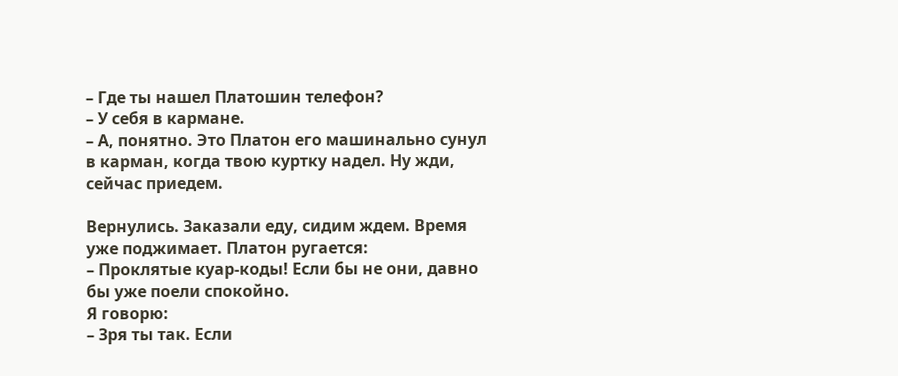– Где ты нашел Платошин телефон?
– У себя в кармане.
– А, понятно. Это Платон его машинально сунул в карман, когда твою куртку надел. Ну жди, сейчас приедем.

Вернулись. Заказали еду, сидим ждем. Время уже поджимает. Платон ругается:
– Проклятые куар-коды! Если бы не они, давно бы уже поели спокойно.
Я говорю:
– Зря ты так. Если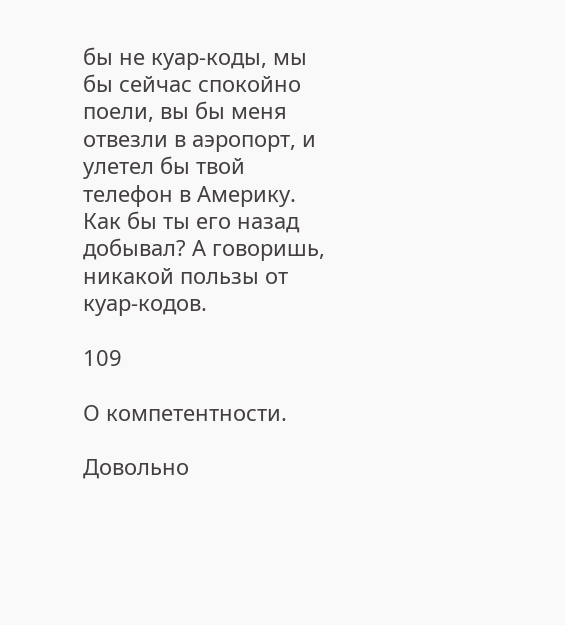бы не куар-коды, мы бы сейчас спокойно поели, вы бы меня отвезли в аэропорт, и улетел бы твой телефон в Америку. Как бы ты его назад добывал? А говоришь, никакой пользы от куар-кодов.

109

О компетентности.

Довольно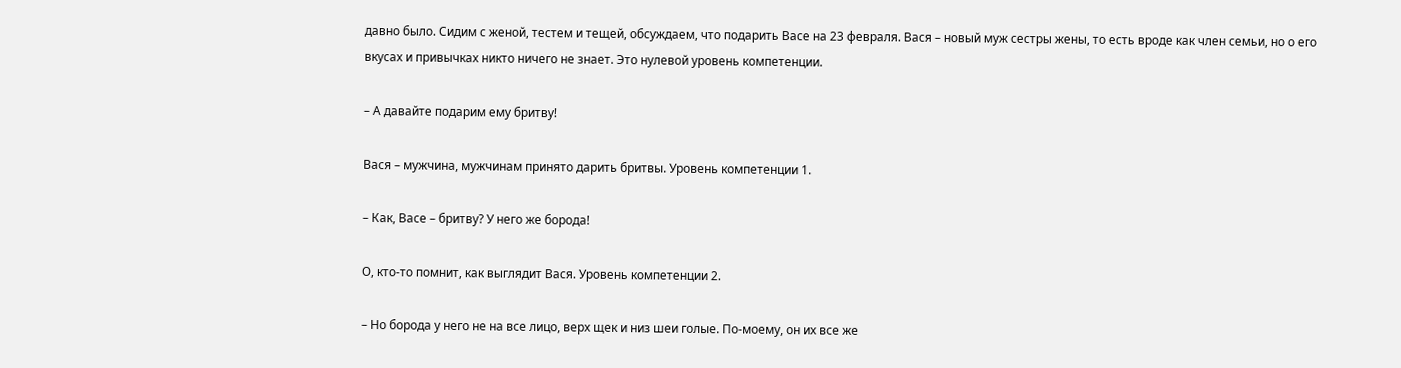давно было. Сидим с женой, тестем и тещей, обсуждаем, что подарить Васе на 23 февраля. Вася – новый муж сестры жены, то есть вроде как член семьи, но о его вкусах и привычках никто ничего не знает. Это нулевой уровень компетенции.

– А давайте подарим ему бритву!

Вася – мужчина, мужчинам принято дарить бритвы. Уровень компетенции 1.

– Как, Васе – бритву? У него же борода!

О, кто-то помнит, как выглядит Вася. Уровень компетенции 2.

– Но борода у него не на все лицо, верх щек и низ шеи голые. По-моему, он их все же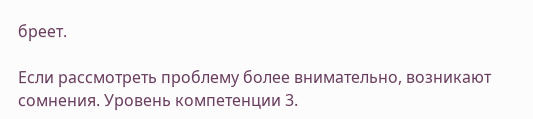бреет.

Если рассмотреть проблему более внимательно, возникают сомнения. Уровень компетенции 3.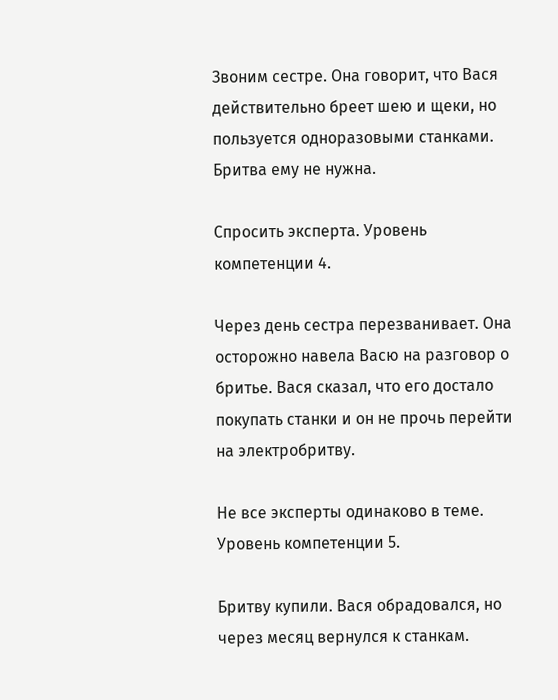Звоним сестре. Она говорит, что Вася действительно бреет шею и щеки, но пользуется одноразовыми станками. Бритва ему не нужна.

Спросить эксперта. Уровень компетенции 4.

Через день сестра перезванивает. Она осторожно навела Васю на разговор о бритье. Вася сказал, что его достало покупать станки и он не прочь перейти на электробритву.

Не все эксперты одинаково в теме. Уровень компетенции 5.

Бритву купили. Вася обрадовался, но через месяц вернулся к станкам.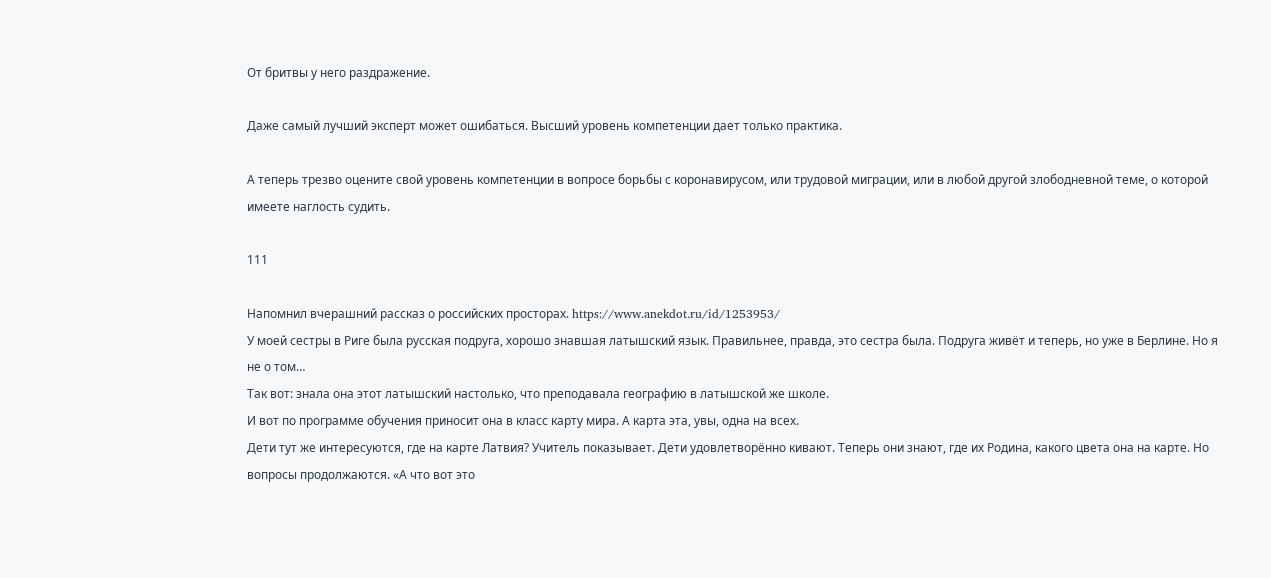От бритвы у него раздражение.

Даже самый лучший эксперт может ошибаться. Высший уровень компетенции дает только практика.

А теперь трезво оцените свой уровень компетенции в вопросе борьбы с коронавирусом, или трудовой миграции, или в любой другой злободневной теме, о которой имеете наглость судить.

111

Напомнил вчерашний рассказ о российских просторах. https://www.anekdot.ru/id/1253953/
У моей сестры в Риге была русская подруга, хорошо знавшая латышский язык. Правильнее, правда, это сестра была. Подруга живёт и теперь, но уже в Берлине. Но я не о том…
Так вот: знала она этот латышский настолько, что преподавала географию в латышской же школе.
И вот по программе обучения приносит она в класс карту мира. А карта эта, увы, одна на всех.
Дети тут же интересуются, где на карте Латвия? Учитель показывает. Дети удовлетворённо кивают. Теперь они знают, где их Родина, какого цвета она на карте. Но вопросы продолжаются. «А что вот это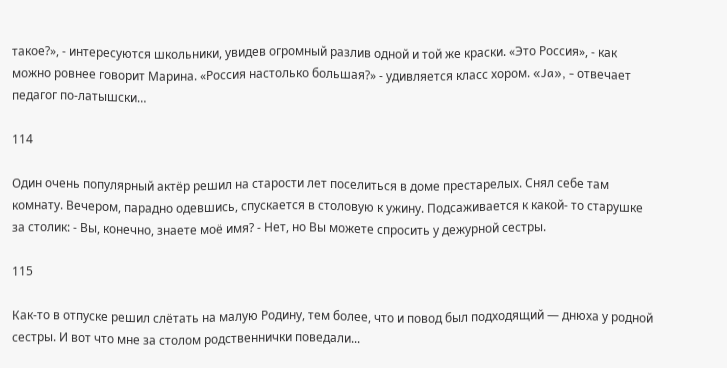такое?», - интересуются школьники, увидев огромный разлив одной и той же краски. «Это Россия», - как можно ровнее говорит Марина. «Россия настолько большая?» - удивляется класс хором. «Ja», - отвечает педагог по-латышски…

114

Один очень популярный актёр решил на старости лет поселиться в доме престарелых. Снял себе там комнату. Вечером, парадно одевшись, спускается в столовую к ужину. Подсаживается к какой- то старушке за столик: - Вы, конечно, знаете моё имя? - Нет, но Вы можете спросить у дежурной сестры.

115

Как-то в отпуске решил слётать на малую Родину, тем более, что и повод был подходящий — днюха у родной сестры. И вот что мне за столом родственнички поведали...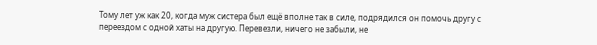Тому лет уж как 20, когда муж систера был ещё вполне так в силе, подрядился он помочь другу с переездом с одной хаты на другую. Перевезли, ничего не забыли, не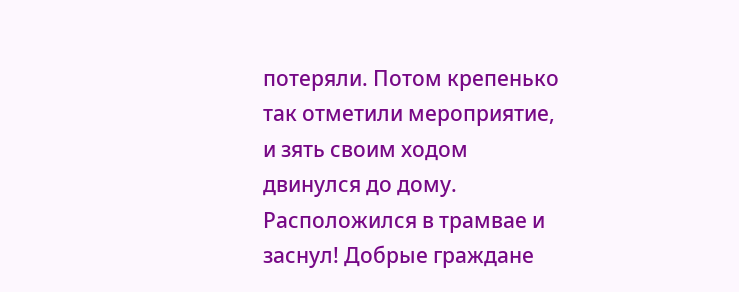потеряли. Потом крепенько так отметили мероприятие, и зять своим ходом двинулся до дому. Расположился в трамвае и заснул! Добрые граждане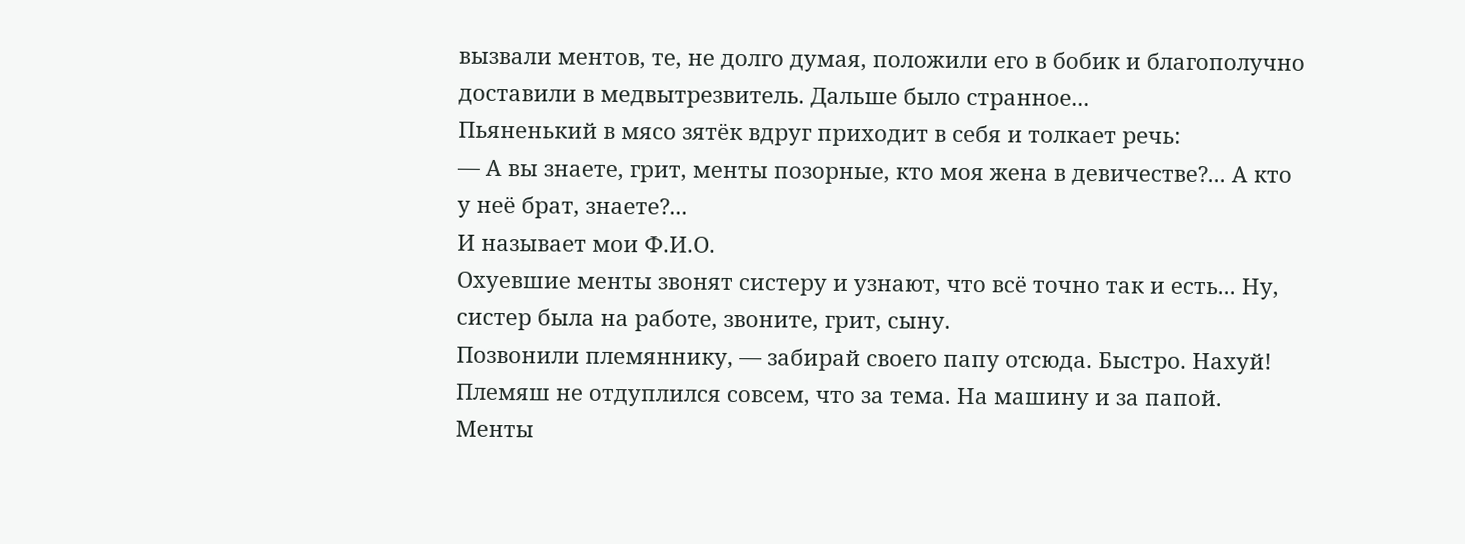вызвали ментов, те, не долго думая, положили его в бобик и благополучно доставили в медвытрезвитель. Дальше было странное...
Пьяненький в мясо зятёк вдруг приходит в себя и толкает речь:
— А вы знаете, грит, менты позорные, кто моя жена в девичестве?... А кто у неё брат, знаете?...
И называет мои Ф.И.О.
Охуевшие менты звонят систеру и узнают, что всё точно так и есть... Ну, систер была на работе, звоните, грит, сыну.
Позвонили племяннику, — забирай своего папу отсюда. Быстро. Нахуй!
Племяш не отдуплился совсем, что за тема. На машину и за папой.
Менты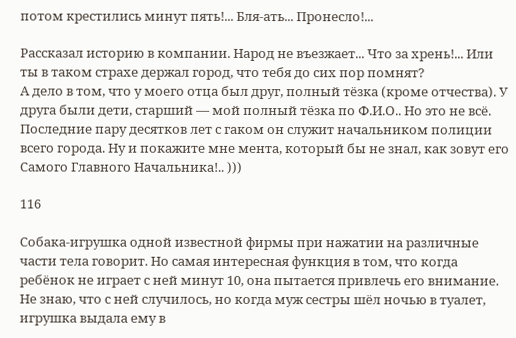потом крестились минут пять!... Бля-ать... Пронесло!...

Рассказал историю в компании. Народ не въезжает... Что за хрень!... Или ты в таком страхе держал город, что тебя до сих пор помнят?
А дело в том, что у моего отца был друг, полный тёзка (кроме отчества). У друга были дети, старший — мой полный тёзка по Ф.И.О.. Но это не всё. Последние пару десятков лет с гаком он служит начальником полиции всего города. Ну и покажите мне мента, который бы не знал, как зовут его Самого Главного Начальника!.. )))

116

Собака-игрушка одной известной фирмы при нажатии на различные части тела говорит. Но самая интересная функция в том, что когда ребёнок не играет с ней минут 10, она пытается привлечь его внимание. Не знаю, что с ней случилось, но когда муж сестры шёл ночью в туалет, игрушка выдала ему в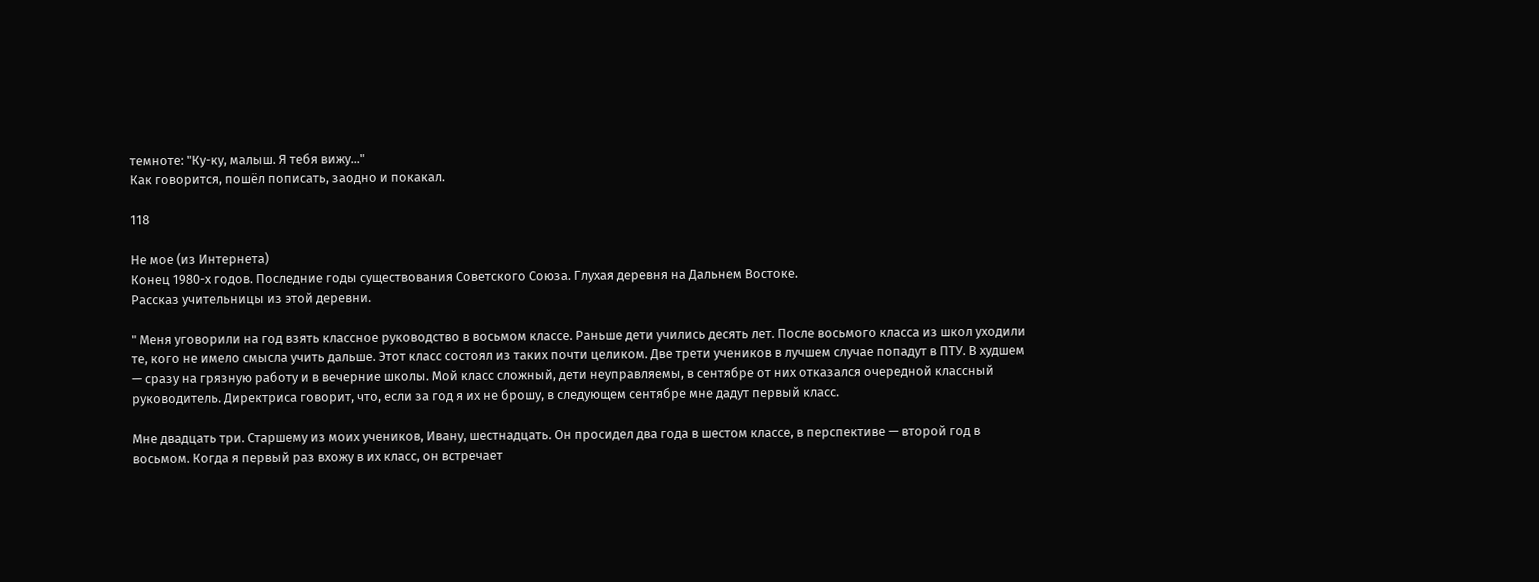темноте: "Ку-ку, малыш. Я тебя вижу..."
Как говорится, пошёл пописать, заодно и покакал.

118

Не мое (из Интернета)
Конец 1980-х годов. Последние годы существования Советского Союза. Глухая деревня на Дальнем Востоке.
Рассказ учительницы из этой деревни.

" Меня уговорили на год взять классное руководство в восьмом классе. Раньше дети учились десять лет. После восьмого класса из школ уходили те, кого не имело смысла учить дальше. Этот класс состоял из таких почти целиком. Две трети учеников в лучшем случае попадут в ПТУ. В худшем — сразу на грязную работу и в вечерние школы. Мой класс сложный, дети неуправляемы, в сентябре от них отказался очередной классный руководитель. Директриса говорит, что, если за год я их не брошу, в следующем сентябре мне дадут первый класс.

Мне двадцать три. Старшему из моих учеников, Ивану, шестнадцать. Он просидел два года в шестом классе, в перспективе — второй год в восьмом. Когда я первый раз вхожу в их класс, он встречает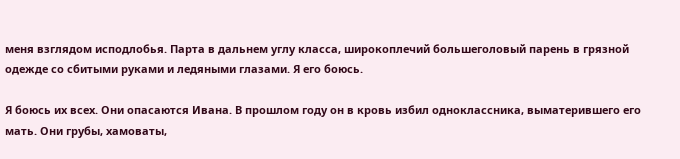меня взглядом исподлобья. Парта в дальнем углу класса, широкоплечий большеголовый парень в грязной одежде со сбитыми руками и ледяными глазами. Я его боюсь.

Я боюсь их всех. Они опасаются Ивана. В прошлом году он в кровь избил одноклассника, выматерившего его мать. Они грубы, хамоваты,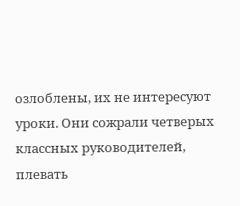озлоблены, их не интересуют уроки. Они сожрали четверых классных руководителей, плевать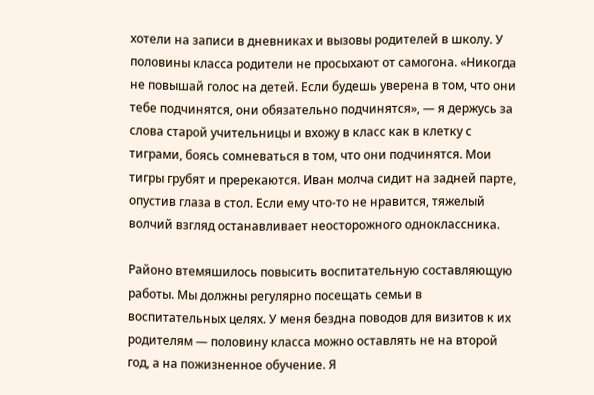хотели на записи в дневниках и вызовы родителей в школу. У половины класса родители не просыхают от самогона. «Никогда не повышай голос на детей. Если будешь уверена в том, что они тебе подчинятся, они обязательно подчинятся», — я держусь за слова старой учительницы и вхожу в класс как в клетку с тиграми, боясь сомневаться в том, что они подчинятся. Мои тигры грубят и пререкаются. Иван молча сидит на задней парте, опустив глаза в стол. Если ему что-то не нравится, тяжелый волчий взгляд останавливает неосторожного одноклассника.

Районо втемяшилось повысить воспитательную составляющую работы. Мы должны регулярно посещать семьи в воспитательных целях. У меня бездна поводов для визитов к их родителям — половину класса можно оставлять не на второй год, а на пожизненное обучение. Я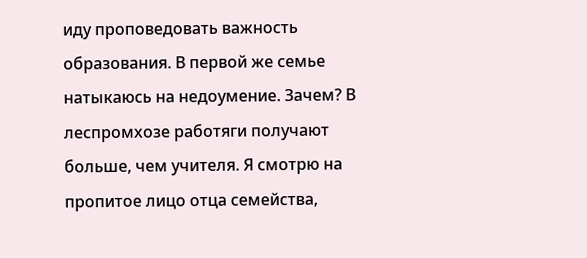иду проповедовать важность образования. В первой же семье натыкаюсь на недоумение. Зачем? В леспромхозе работяги получают больше, чем учителя. Я смотрю на пропитое лицо отца семейства,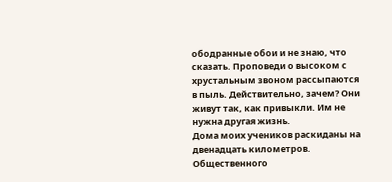ободранные обои и не знаю, что сказать. Проповеди о высоком с хрустальным звоном рассыпаются в пыль. Действительно, зачем? Они живут так, как привыкли. Им не нужна другая жизнь.
Дома моих учеников раскиданы на двенадцать километров. Общественного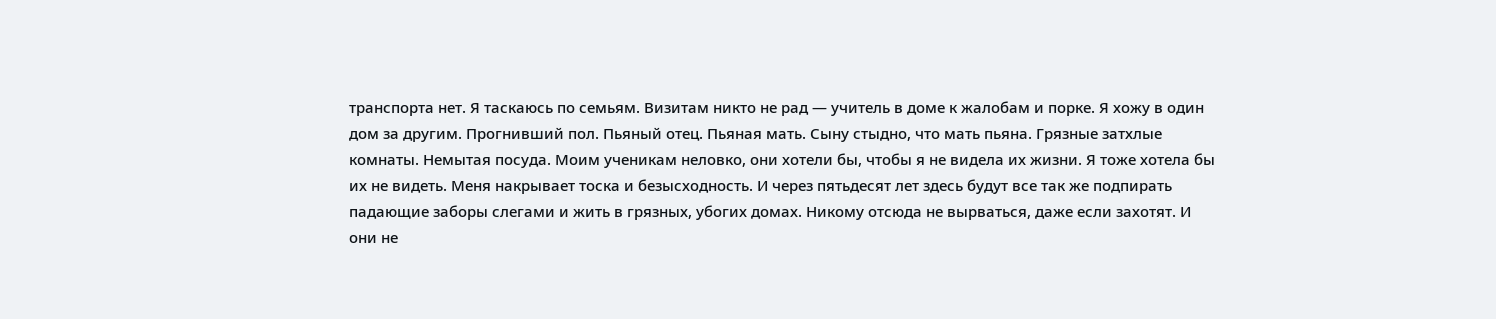транспорта нет. Я таскаюсь по семьям. Визитам никто не рад — учитель в доме к жалобам и порке. Я хожу в один дом за другим. Прогнивший пол. Пьяный отец. Пьяная мать. Сыну стыдно, что мать пьяна. Грязные затхлые комнаты. Немытая посуда. Моим ученикам неловко, они хотели бы, чтобы я не видела их жизни. Я тоже хотела бы их не видеть. Меня накрывает тоска и безысходность. И через пятьдесят лет здесь будут все так же подпирать падающие заборы слегами и жить в грязных, убогих домах. Никому отсюда не вырваться, даже если захотят. И они не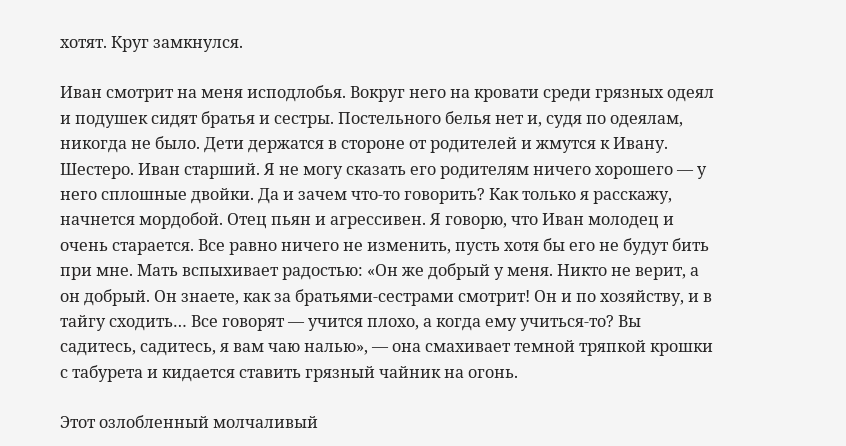хотят. Круг замкнулся.

Иван смотрит на меня исподлобья. Вокруг него на кровати среди грязных одеял и подушек сидят братья и сестры. Постельного белья нет и, судя по одеялам, никогда не было. Дети держатся в стороне от родителей и жмутся к Ивану. Шестеро. Иван старший. Я не могу сказать его родителям ничего хорошего — у него сплошные двойки. Да и зачем что-то говорить? Как только я расскажу, начнется мордобой. Отец пьян и агрессивен. Я говорю, что Иван молодец и очень старается. Все равно ничего не изменить, пусть хотя бы его не будут бить при мне. Мать вспыхивает радостью: «Он же добрый у меня. Никто не верит, а он добрый. Он знаете, как за братьями-сестрами смотрит! Он и по хозяйству, и в тайгу сходить… Все говорят — учится плохо, а когда ему учиться-то? Вы садитесь, садитесь, я вам чаю налью», — она смахивает темной тряпкой крошки с табурета и кидается ставить грязный чайник на огонь.

Этот озлобленный молчаливый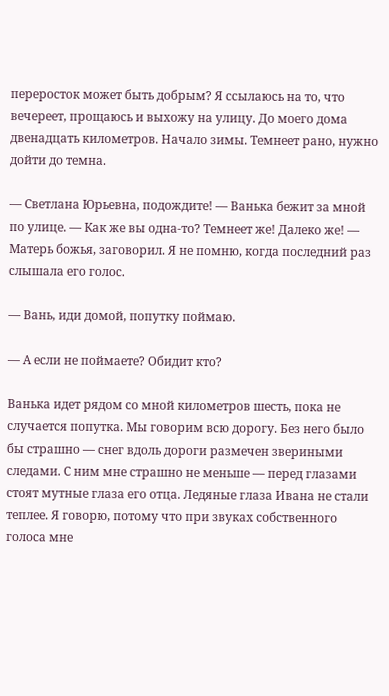переросток может быть добрым? Я ссылаюсь на то, что вечереет, прощаюсь и выхожу на улицу. До моего дома двенадцать километров. Начало зимы. Темнеет рано, нужно дойти до темна.

— Светлана Юрьевна, подождите! — Ванька бежит за мной по улице. — Как же вы одна-то? Темнеет же! Далеко же! — Матерь божья, заговорил. Я не помню, когда последний раз слышала его голос.

— Вань, иди домой, попутку поймаю.

— А если не поймаете? Обидит кто?

Ванька идет рядом со мной километров шесть, пока не случается попутка. Мы говорим всю дорогу. Без него было бы страшно — снег вдоль дороги размечен звериными следами. С ним мне страшно не меньше — перед глазами стоят мутные глаза его отца. Ледяные глаза Ивана не стали теплее. Я говорю, потому что при звуках собственного голоса мне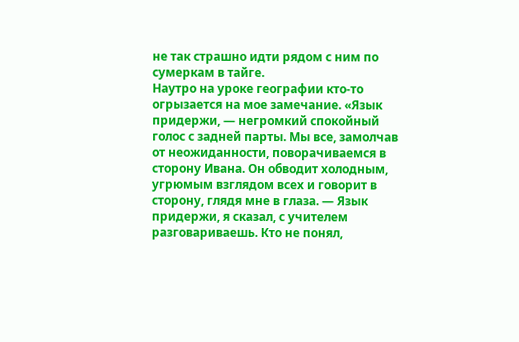не так страшно идти рядом с ним по сумеркам в тайге.
Наутро на уроке географии кто-то огрызается на мое замечание. «Язык придержи, — негромкий спокойный голос с задней парты. Мы все, замолчав от неожиданности, поворачиваемся в сторону Ивана. Он обводит холодным, угрюмым взглядом всех и говорит в сторону, глядя мне в глаза. — Язык придержи, я сказал, с учителем разговариваешь. Кто не понял,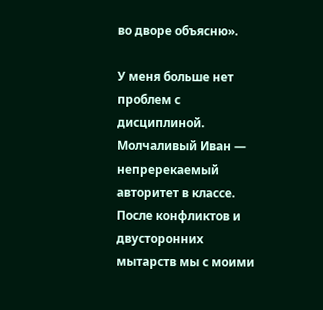во дворе объясню».

У меня больше нет проблем с дисциплиной. Молчаливый Иван — непререкаемый авторитет в классе. После конфликтов и двусторонних мытарств мы с моими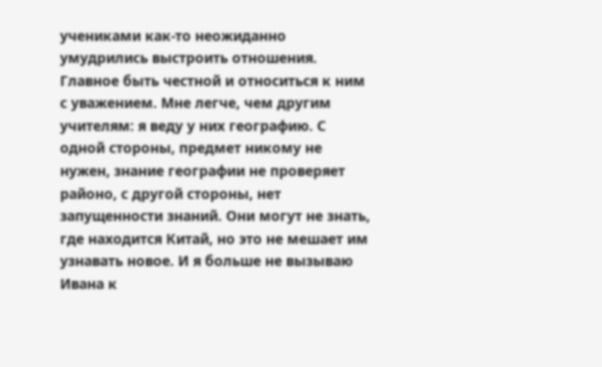учениками как-то неожиданно умудрились выстроить отношения. Главное быть честной и относиться к ним с уважением. Мне легче, чем другим учителям: я веду у них географию. С одной стороны, предмет никому не нужен, знание географии не проверяет районо, с другой стороны, нет запущенности знаний. Они могут не знать, где находится Китай, но это не мешает им узнавать новое. И я больше не вызываю Ивана к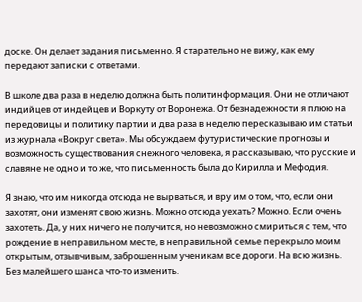доске. Он делает задания письменно. Я старательно не вижу, как ему передают записки с ответами.

В школе два раза в неделю должна быть политинформация. Они не отличают индийцев от индейцев и Воркуту от Воронежа. От безнадежности я плюю на передовицы и политику партии и два раза в неделю пересказываю им статьи из журнала «Вокруг света». Мы обсуждаем футуристические прогнозы и возможность существования снежного человека, я рассказываю, что русские и славяне не одно и то же, что письменность была до Кирилла и Мефодия.

Я знаю, что им никогда отсюда не вырваться, и вру им о том, что, если они захотят, они изменят свою жизнь. Можно отсюда уехать? Можно. Если очень захотеть. Да, у них ничего не получится, но невозможно смириться с тем, что рождение в неправильном месте, в неправильной семье перекрыло моим открытым, отзывчивым, заброшенным ученикам все дороги. На всю жизнь. Без малейшего шанса что-то изменить.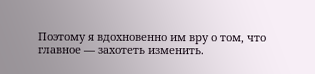Поэтому я вдохновенно им вру о том, что главное — захотеть изменить.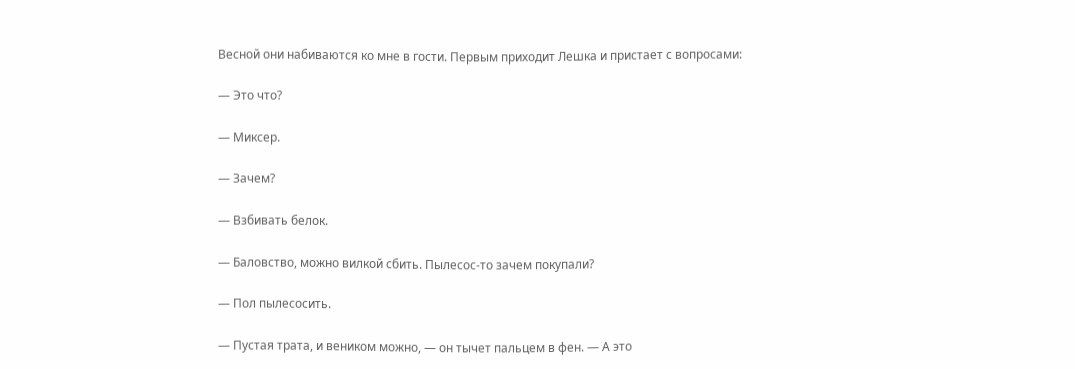Весной они набиваются ко мне в гости. Первым приходит Лешка и пристает с вопросами:

— Это что?

— Миксер.

— Зачем?

— Взбивать белок.

— Баловство, можно вилкой сбить. Пылесос-то зачем покупали?

— Пол пылесосить.

— Пустая трата, и веником можно, — он тычет пальцем в фен. — А это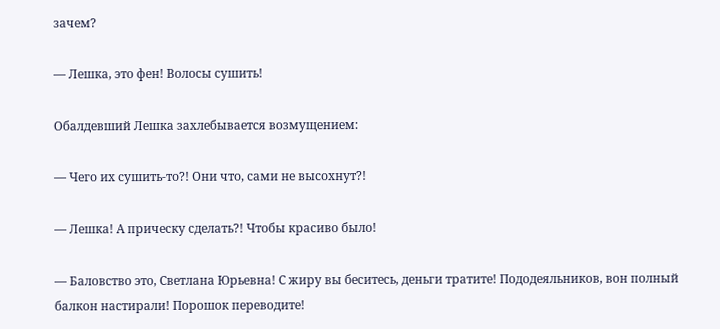зачем?

— Лешка, это фен! Волосы сушить!

Обалдевший Лешка захлебывается возмущением:

— Чего их сушить-то?! Они что, сами не высохнут?!

— Лешка! А прическу сделать?! Чтобы красиво было!

— Баловство это, Светлана Юрьевна! С жиру вы беситесь, деньги тратите! Пододеяльников, вон полный балкон настирали! Порошок переводите!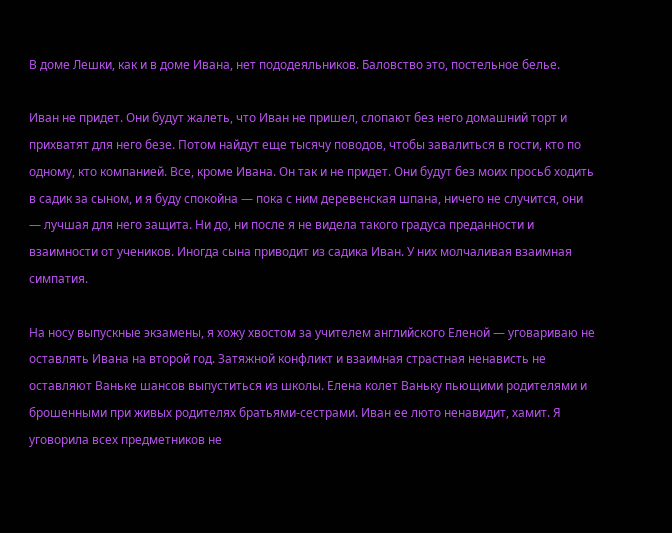В доме Лешки, как и в доме Ивана, нет пододеяльников. Баловство это, постельное белье.

Иван не придет. Они будут жалеть, что Иван не пришел, слопают без него домашний торт и прихватят для него безе. Потом найдут еще тысячу поводов, чтобы завалиться в гости, кто по одному, кто компанией. Все, кроме Ивана. Он так и не придет. Они будут без моих просьб ходить в садик за сыном, и я буду спокойна — пока с ним деревенская шпана, ничего не случится, они — лучшая для него защита. Ни до, ни после я не видела такого градуса преданности и взаимности от учеников. Иногда сына приводит из садика Иван. У них молчаливая взаимная симпатия.

На носу выпускные экзамены, я хожу хвостом за учителем английского Еленой — уговариваю не оставлять Ивана на второй год. Затяжной конфликт и взаимная страстная ненависть не оставляют Ваньке шансов выпуститься из школы. Елена колет Ваньку пьющими родителями и брошенными при живых родителях братьями-сестрами. Иван ее люто ненавидит, хамит. Я уговорила всех предметников не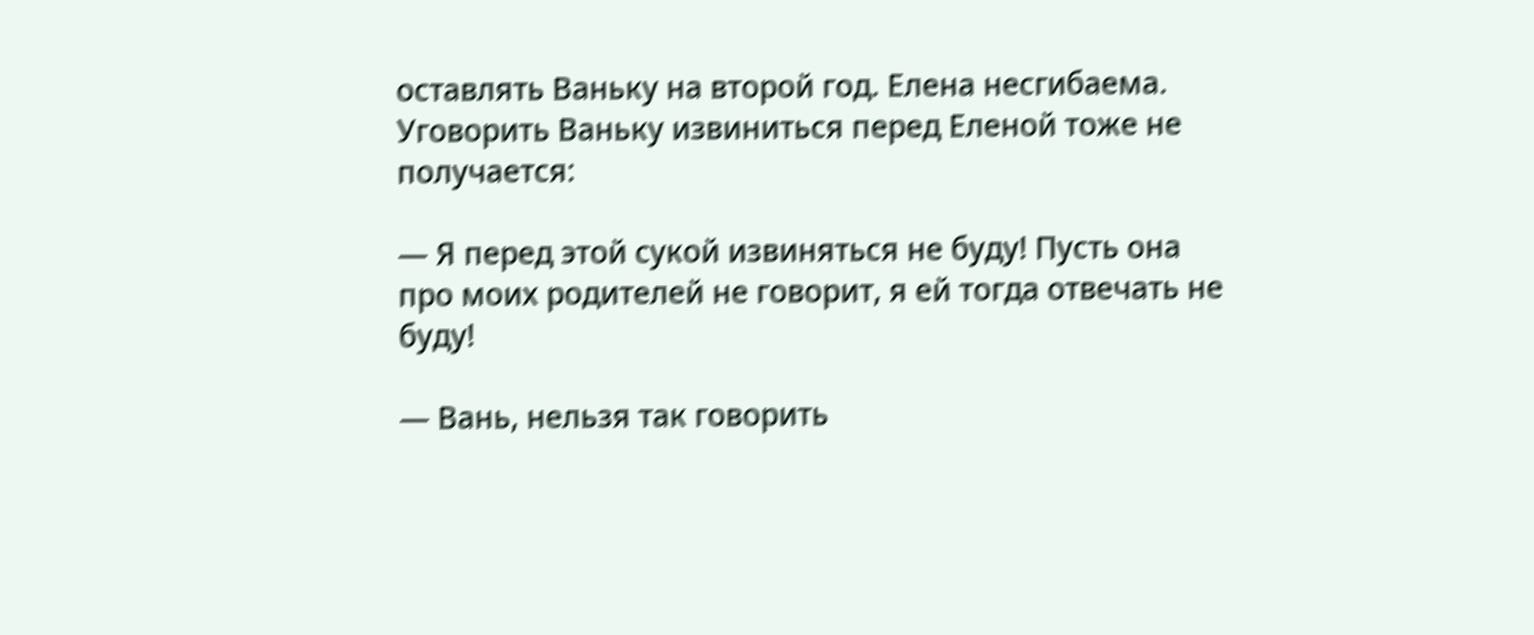оставлять Ваньку на второй год. Елена несгибаема. Уговорить Ваньку извиниться перед Еленой тоже не получается:

— Я перед этой сукой извиняться не буду! Пусть она про моих родителей не говорит, я ей тогда отвечать не буду!

— Вань, нельзя так говорить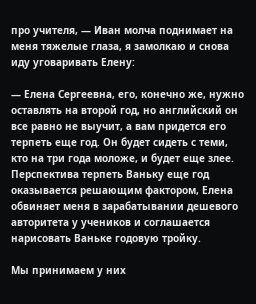про учителя, — Иван молча поднимает на меня тяжелые глаза, я замолкаю и снова иду уговаривать Елену:

— Елена Сергеевна, его, конечно же, нужно оставлять на второй год, но английский он все равно не выучит, а вам придется его терпеть еще год. Он будет сидеть с теми, кто на три года моложе, и будет еще злее.
Перспектива терпеть Ваньку еще год оказывается решающим фактором, Елена обвиняет меня в зарабатывании дешевого авторитета у учеников и соглашается нарисовать Ваньке годовую тройку.

Мы принимаем у них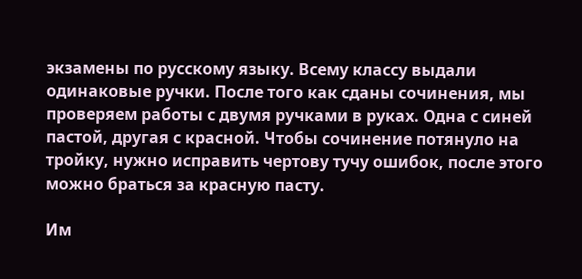экзамены по русскому языку. Всему классу выдали одинаковые ручки. После того как сданы сочинения, мы проверяем работы с двумя ручками в руках. Одна с синей пастой, другая с красной. Чтобы сочинение потянуло на тройку, нужно исправить чертову тучу ошибок, после этого можно браться за красную пасту.

Им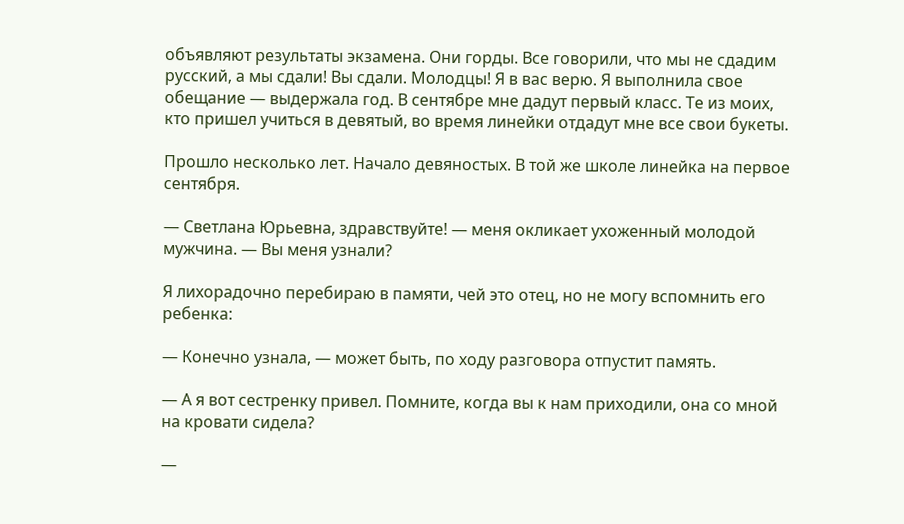объявляют результаты экзамена. Они горды. Все говорили, что мы не сдадим русский, а мы сдали! Вы сдали. Молодцы! Я в вас верю. Я выполнила свое обещание — выдержала год. В сентябре мне дадут первый класс. Те из моих, кто пришел учиться в девятый, во время линейки отдадут мне все свои букеты.

Прошло несколько лет. Начало девяностых. В той же школе линейка на первое сентября.

— Светлана Юрьевна, здравствуйте! — меня окликает ухоженный молодой мужчина. — Вы меня узнали?

Я лихорадочно перебираю в памяти, чей это отец, но не могу вспомнить его ребенка:

— Конечно узнала, — может быть, по ходу разговора отпустит память.

— А я вот сестренку привел. Помните, когда вы к нам приходили, она со мной на кровати сидела?

—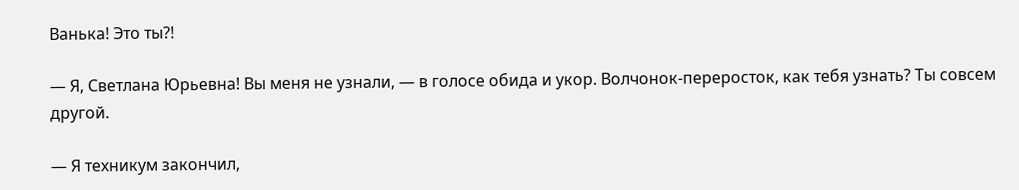Ванька! Это ты?!

— Я, Светлана Юрьевна! Вы меня не узнали, — в голосе обида и укор. Волчонок-переросток, как тебя узнать? Ты совсем другой.

— Я техникум закончил,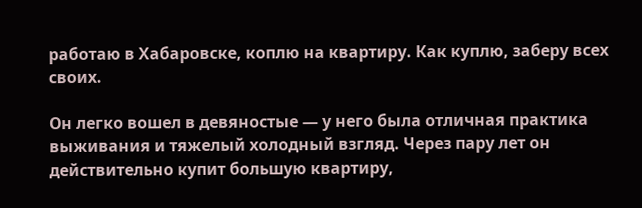работаю в Хабаровске, коплю на квартиру. Как куплю, заберу всех своих.

Он легко вошел в девяностые — у него была отличная практика выживания и тяжелый холодный взгляд. Через пару лет он действительно купит большую квартиру,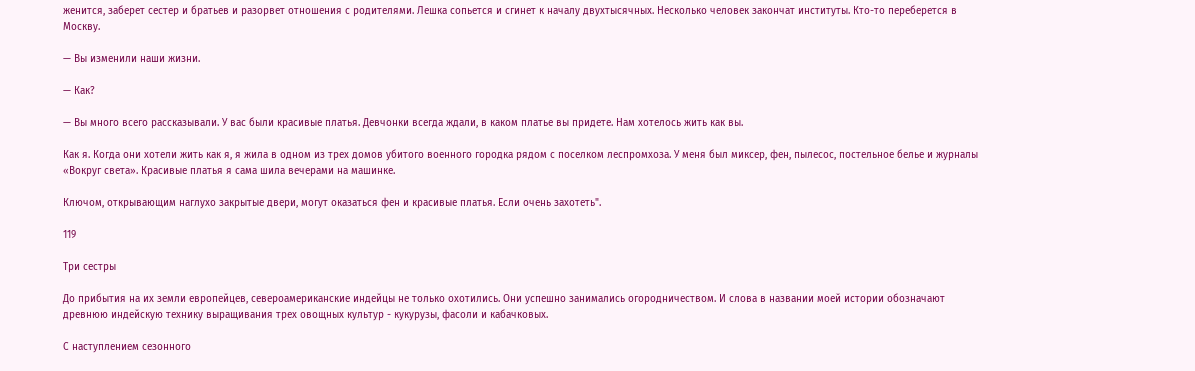женится, заберет сестер и братьев и разорвет отношения с родителями. Лешка сопьется и сгинет к началу двухтысячных. Несколько человек закончат институты. Кто-то переберется в Москву.

— Вы изменили наши жизни.

— Как?

— Вы много всего рассказывали. У вас были красивые платья. Девчонки всегда ждали, в каком платье вы придете. Нам хотелось жить как вы.

Как я. Когда они хотели жить как я, я жила в одном из трех домов убитого военного городка рядом с поселком леспромхоза. У меня был миксер, фен, пылесос, постельное белье и журналы «Вокруг света». Красивые платья я сама шила вечерами на машинке.

Ключом, открывающим наглухо закрытые двери, могут оказаться фен и красивые платья. Если очень захотеть".

119

Три сестры

До прибытия на их земли европейцев, североамериканские индейцы не только охотились. Они успешно занимались огородничеством. И слова в названии моей истории обозначают древнюю индейскую технику выращивания трех овощных культур - кукурузы, фасоли и кабачковых.

С наступлением сезонного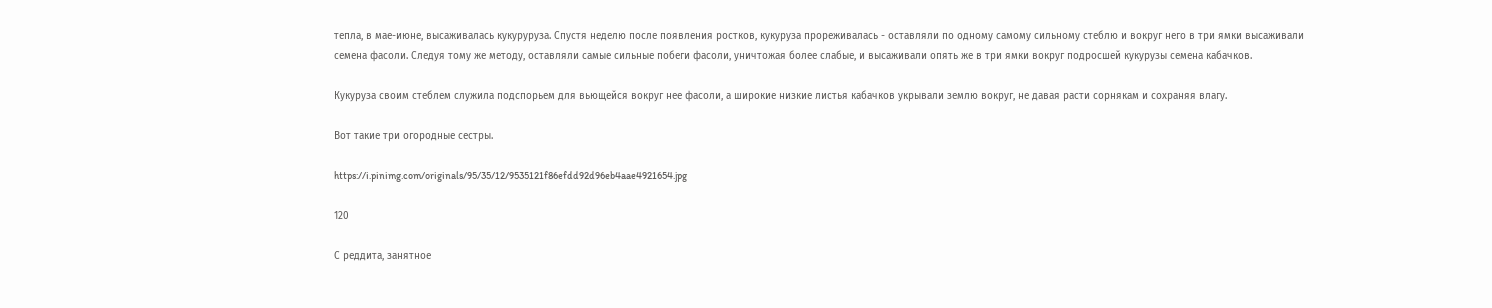тепла, в мае-июне, высаживалась кукуруруза. Спустя неделю после появления ростков, кукуруза прореживалась - оставляли по одному самому сильному стеблю и вокруг него в три ямки высаживали семена фасоли. Следуя тому же методу, оставляли самые сильные побеги фасоли, уничтожая более слабые, и высаживали опять же в три ямки вокруг подросшей кукурузы семена кабачков.

Кукуруза своим стеблем служила подспорьем для вьющейся вокруг нее фасоли, а широкие низкие листья кабачков укрывали землю вокруг, не давая расти сорнякам и сохраняя влагу.

Вот такие три огородные сестры.

https://i.pinimg.com/originals/95/35/12/9535121f86efdd92d96eb4aae4921654.jpg

120

С реддита, занятное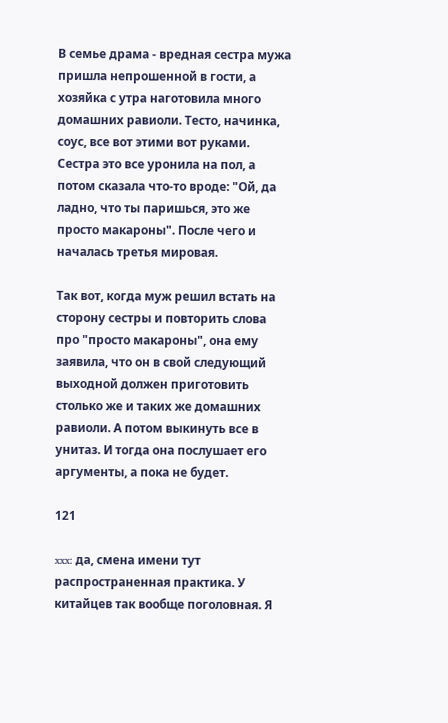В семье драма - вредная сестра мужа пришла непрошенной в гости, а хозяйка с утра наготовила много домашних равиоли. Тесто, начинка, соус, все вот этими вот руками. Сестра это все уронила на пол, а потом сказала что-то вроде: "Ой, да ладно, что ты паришься, это же просто макароны". После чего и началась третья мировая.

Так вот, когда муж решил встать на сторону сестры и повторить слова про "просто макароны", она ему заявила, что он в свой следующий выходной должен приготовить столько же и таких же домашних равиоли. А потом выкинуть все в унитаз. И тогда она послушает его аргументы, а пока не будет.

121

xxx: да, смена имени тут распространенная практика. У китайцев так вообще поголовная. Я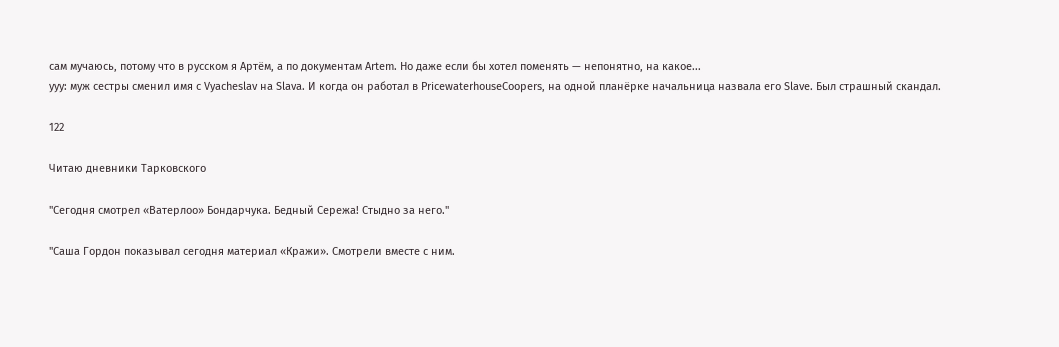сам мучаюсь, потому что в русском я Артём, а по документам Artem. Но даже если бы хотел поменять — непонятно, на какое...
yyy: муж сестры сменил имя с Vyacheslav на Slava. И когда он работал в PricewaterhouseCoopers, на одной планёрке начальница назвала его Slave. Был страшный скандал.

122

Читаю дневники Тарковского

"Сегодня смотрел «Ватерлоо» Бондарчука. Бедный Сережа! Стыдно за него."

"Саша Гордон показывал сегодня материал «Кражи». Смотрели вместе с ним.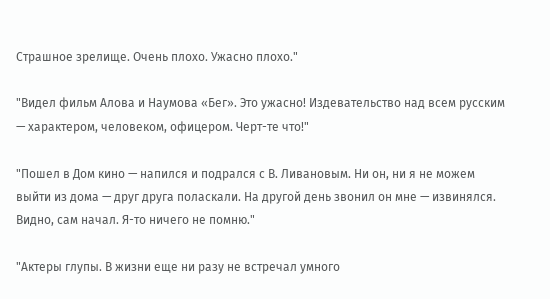Страшное зрелище. Очень плохо. Ужасно плохо."

"Видел фильм Алова и Наумова «Бег». Это ужасно! Издевательство над всем русским — характером, человеком, офицером. Черт-те что!"

"Пошел в Дом кино — напился и подрался с В. Ливановым. Ни он, ни я не можем выйти из дома — друг друга поласкали. На другой день звонил он мне — извинялся. Видно, сам начал. Я-то ничего не помню."

"Актеры глупы. В жизни еще ни разу не встречал умного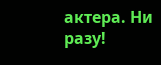актера. Ни разу!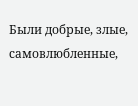Были добрые, злые, самовлюбленные,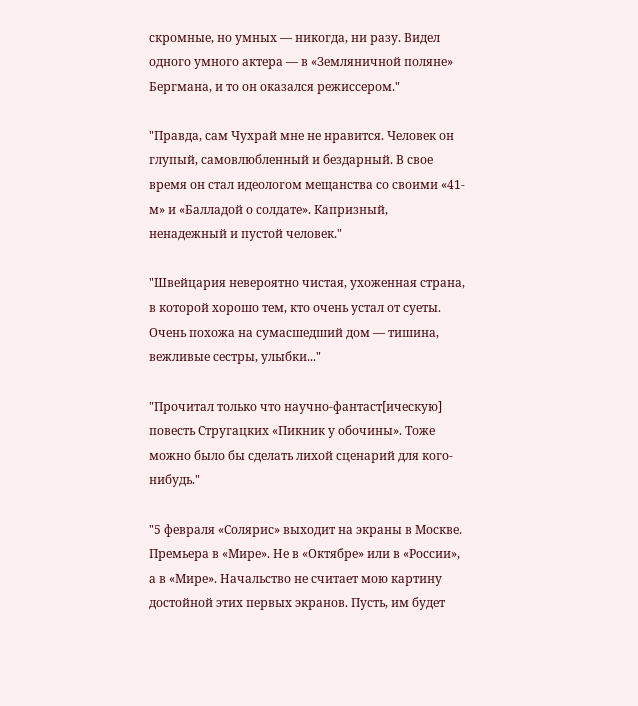скромные, но умных — никогда, ни разу. Видел одного умного актера — в «Земляничной поляне» Бергмана, и то он оказался режиссером."

"Правда, сам Чухрай мне не нравится. Человек он глупый, самовлюбленный и бездарный. В свое время он стал идеологом мещанства со своими «41-м» и «Балладой о солдате». Капризный, ненадежный и пустой человек."

"Швейцария невероятно чистая, ухоженная страна, в которой хорошо тем, кто очень устал от суеты. Очень похожа на сумасшедший дом — тишина, вежливые сестры, улыбки..."

"Прочитал только что научно-фантаст[ическую] повесть Стругацких «Пикник у обочины». Тоже можно было бы сделать лихой сценарий для кого-нибудь."

"5 февраля «Солярис» выходит на экраны в Москве. Премьера в «Мире». Не в «Октябре» или в «России», а в «Мире». Начальство не считает мою картину достойной этих первых экранов. Пусть, им будет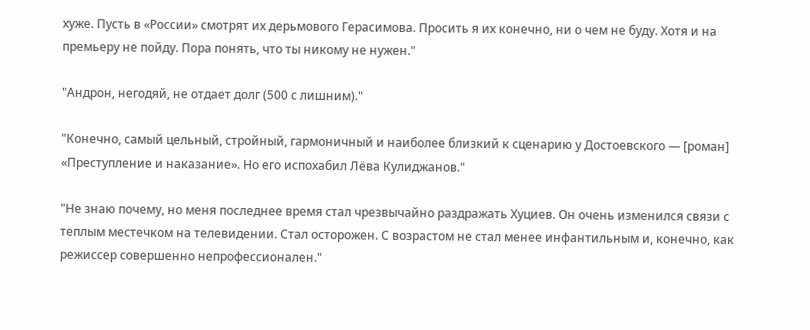хуже. Пусть в «России» смотрят их дерьмового Герасимова. Просить я их конечно, ни о чем не буду. Хотя и на премьеру не пойду. Пора понять, что ты никому не нужен."

"Андрон, негодяй, не отдает долг (500 с лишним)."

"Конечно, самый цельный, стройный, гармоничный и наиболее близкий к сценарию у Достоевского — [роман] «Преступление и наказание». Но его испохабил Лёва Кулиджанов."

"Не знаю почему, но меня последнее время стал чрезвычайно раздражать Хуциев. Он очень изменился связи с теплым местечком на телевидении. Стал осторожен. С возрастом не стал менее инфантильным и, конечно, как режиссер совершенно непрофессионален."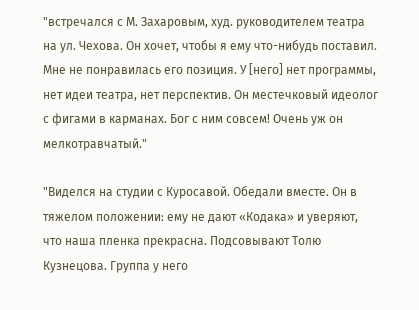"встречался с М. Захаровым, худ. руководителем театра на ул. Чехова. Он хочет, чтобы я ему что-нибудь поставил. Мне не понравилась его позиция. У [него] нет программы, нет идеи театра, нет перспектив. Он местечковый идеолог с фигами в карманах. Бог с ним совсем! Очень уж он мелкотравчатый."

"Виделся на студии с Куросавой. Обедали вместе. Он в тяжелом положении: ему не дают «Кодака» и уверяют, что наша пленка прекрасна. Подсовывают Толю Кузнецова. Группа у него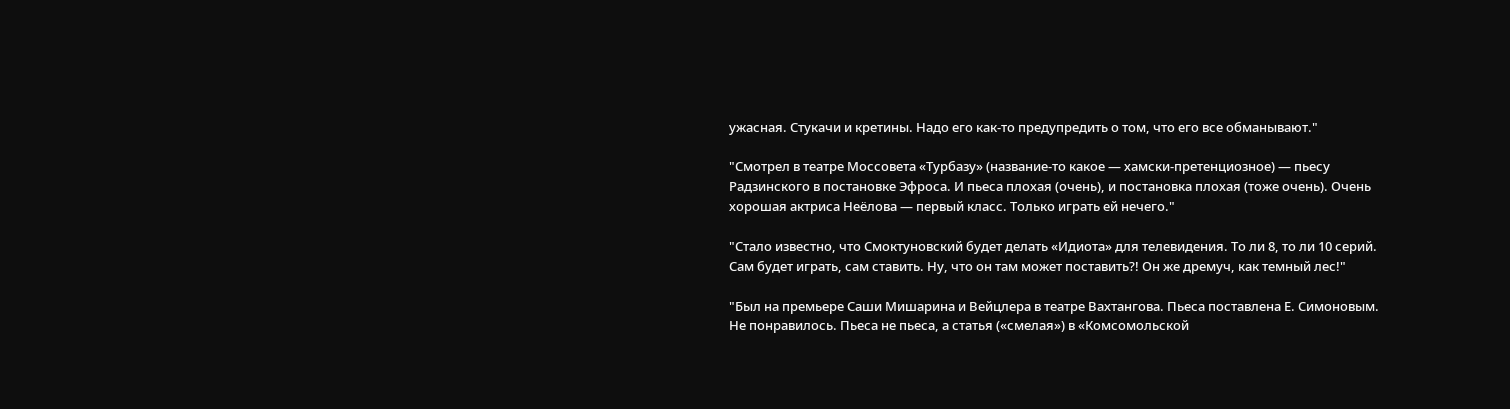ужасная. Стукачи и кретины. Надо его как-то предупредить о том, что его все обманывают."

"Смотрел в театре Моссовета «Турбазу» (название-то какое — хамски-претенциозное) — пьесу Радзинского в постановке Эфроса. И пьеса плохая (очень), и постановка плохая (тоже очень). Очень хорошая актриса Неёлова — первый класс. Только играть ей нечего."

"Стало известно, что Смоктуновский будет делать «Идиота» для телевидения. То ли 8, то ли 10 серий. Сам будет играть, сам ставить. Ну, что он там может поставить?! Он же дремуч, как темный лес!"

"Был на премьере Саши Мишарина и Вейцлера в театре Вахтангова. Пьеса поставлена Е. Симоновым. Не понравилось. Пьеса не пьеса, а статья («смелая») в «Комсомольской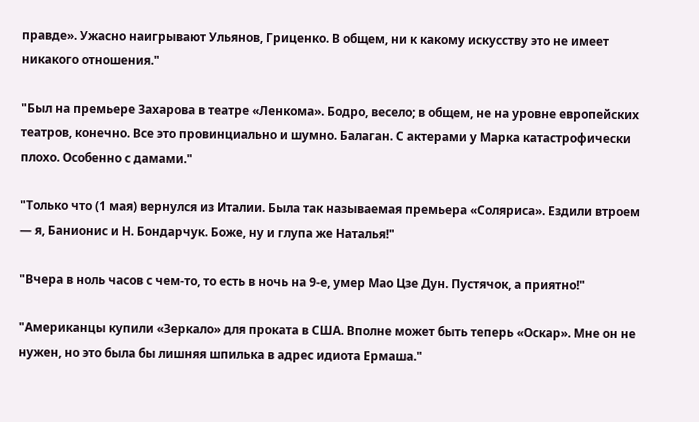правде». Ужасно наигрывают Ульянов, Гриценко. В общем, ни к какому искусству это не имеет никакого отношения."

"Был на премьере Захарова в театре «Ленкома». Бодро, весело; в общем, не на уровне европейских театров, конечно. Все это провинциально и шумно. Балаган. С актерами у Марка катастрофически плохо. Особенно с дамами."

"Только что (1 мая) вернулся из Италии. Была так называемая премьера «Соляриса». Ездили втроем — я, Банионис и Н. Бондарчук. Боже, ну и глупа же Наталья!"

"Вчера в ноль часов с чем-то, то есть в ночь на 9-е, умер Мао Цзе Дун. Пустячок, а приятно!"

"Американцы купили «Зеркало» для проката в США. Вполне может быть теперь «Оскар». Мне он не нужен, но это была бы лишняя шпилька в адрес идиота Ермаша."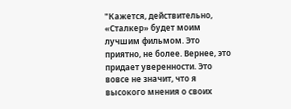"Кажется, действительно, «Сталкер» будет моим лучшим фильмом. Это приятно, не более. Вернее, это придает уверенности. Это вовсе не значит, что я высокого мнения о своих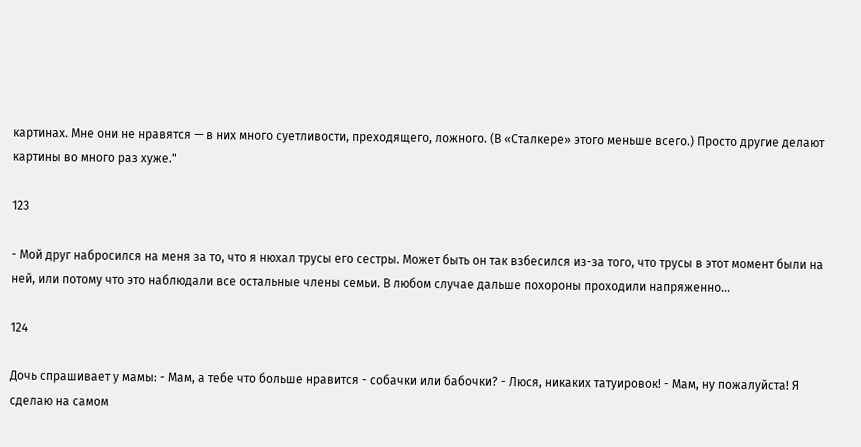картинах. Мне они не нравятся — в них много суетливости, преходящего, ложного. (В «Сталкере» этого меньше всего.) Просто другие делают картины во много раз хуже."

123

- Мой друг набросился на меня за то, что я нюхал трусы его сестры. Может быть он так взбесился из-за того, что трусы в этот момент были на ней, или потому что это наблюдали все остальные члены семьи. В любом случае дальше похороны проходили напряженно...

124

Дочь спрашивает у мамы: - Мам, а тебе что больше нравится - собачки или бабочки? - Люся, никаких татуировок! - Мам, ну пожалуйста! Я сделаю на самом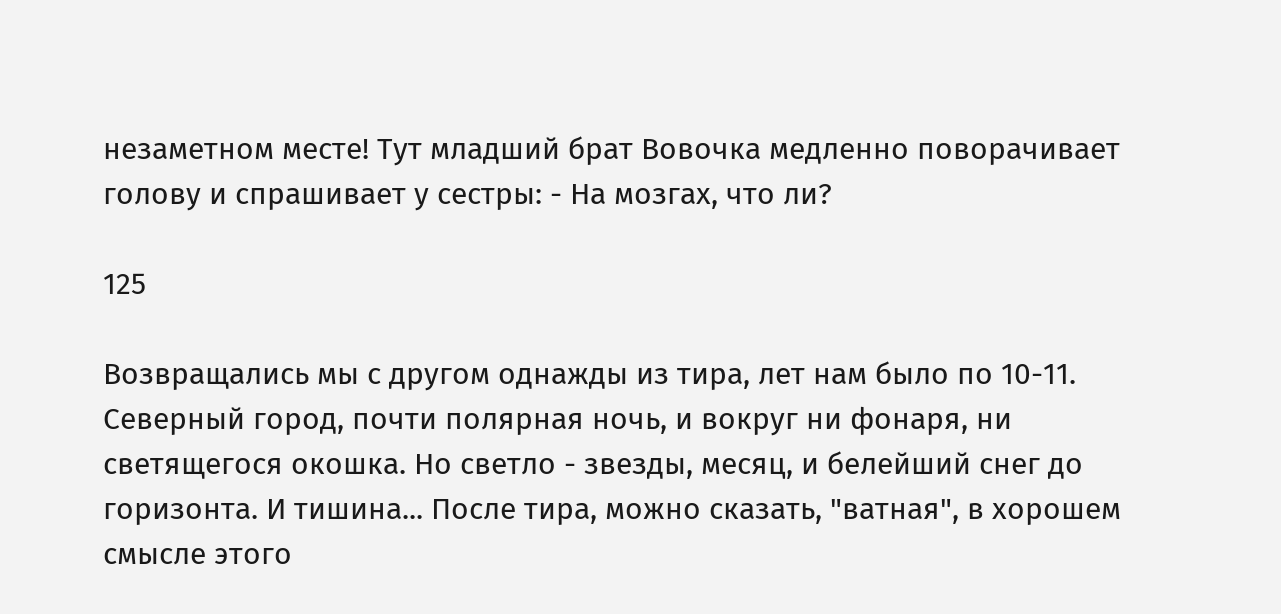незаметном месте! Тут младший брат Вовочка медленно поворачивает голову и спрашивает у сестры: - На мозгах, что ли?

125

Возвращались мы с другом однажды из тира, лет нам было по 10-11. Северный город, почти полярная ночь, и вокруг ни фонаря, ни светящегося окошка. Но светло - звезды, месяц, и белейший снег до горизонта. И тишина... После тира, можно сказать, "ватная", в хорошем смысле этого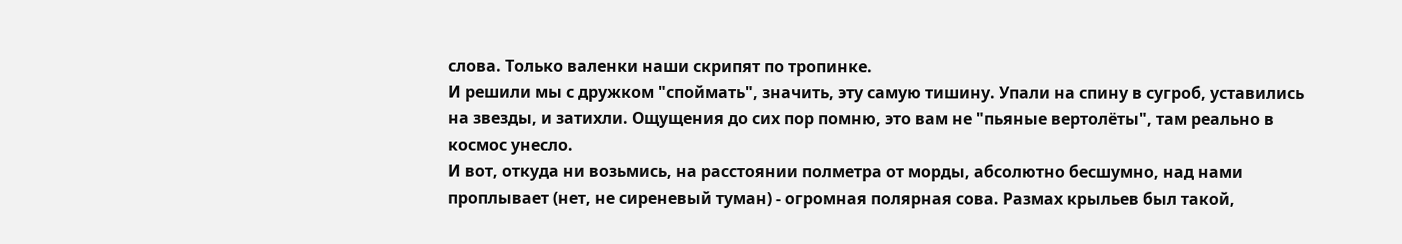слова. Только валенки наши скрипят по тропинке.
И решили мы с дружком "споймать", значить, эту самую тишину. Упали на спину в сугроб, уставились на звезды, и затихли. Ощущения до сих пор помню, это вам не "пьяные вертолёты", там реально в космос унесло.
И вот, откуда ни возьмись, на расстоянии полметра от морды, абсолютно бесшумно, над нами проплывает (нет, не сиреневый туман) - огромная полярная сова. Размах крыльев был такой,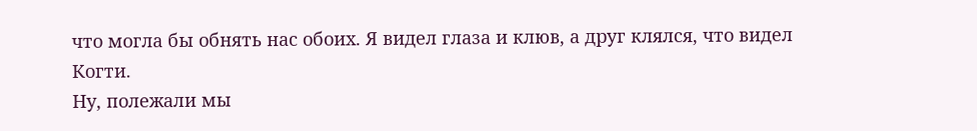что могла бы обнять нас обоих. Я видел глаза и клюв, а друг клялся, что видел Когти.
Ну, полежали мы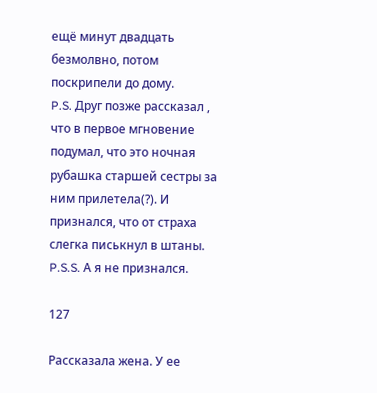ещё минут двадцать безмолвно, потом поскрипели до дому.
P.S. Друг позже рассказал , что в первое мгновение подумал, что это ночная рубашка старшей сестры за ним прилетела(?). И признался, что от страха слегка писькнул в штаны.
P.S.S. А я не признался.

127

Рассказала жена. У ее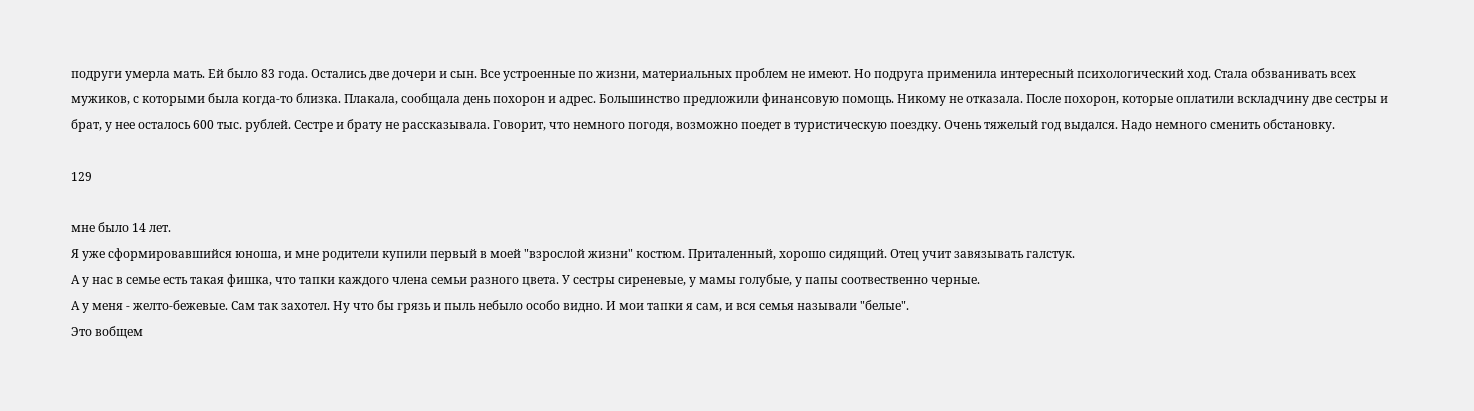подруги умерла мать. Ей было 83 года. Остались две дочери и сын. Все устроенные по жизни, материальных проблем не имеют. Но подруга применила интересный психологический ход. Стала обзванивать всех мужиков, с которыми была когда-то близка. Плакала, сообщала день похорон и адрес. Большинство предложили финансовую помощь. Никому не отказала. После похорон, которые оплатили вскладчину две сестры и брат, у нее осталось 600 тыс. рублей. Сестре и брату не рассказывала. Говорит, что немного погодя, возможно поедет в туристическую поездку. Очень тяжелый год выдался. Надо немного сменить обстановку.

129

мне было 14 лет.
Я уже сформировавшийся юноша, и мне родители купили первый в моей "взрослой жизни" костюм. Приталенный, хорошо сидящий. Отец учит завязывать галстук.
А у нас в семье есть такая фишка, что тапки каждого члена семьи разного цвета. У сестры сиреневые, у мамы голубые, у папы соотвественно черные.
А у меня - желто-бежевые. Сам так захотел. Ну что бы грязь и пыль небыло особо видно. И мои тапки я сам, и вся семья называли "белые".
Это вобщем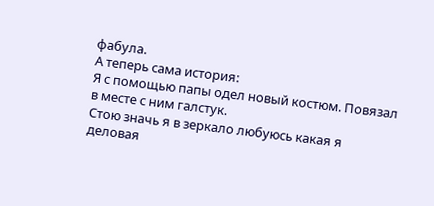фабула.
А теперь сама история:
Я с помощью папы одел новый костюм. Повязал в месте с ним галстук.
Стою значь я в зеркало любуюсь какая я деловая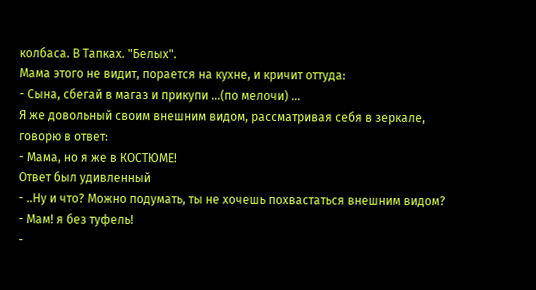колбаса. В Тапках. "Белых".
Мама этого не видит, порается на кухне, и кричит оттуда:
- Сына, сбегай в магаз и прикупи ...(по мелочи) ...
Я же довольный своим внешним видом, рассматривая себя в зеркале, говорю в ответ:
- Мама, но я же в КОСТЮМЕ!
Ответ был удивленный
- ..Ну и что? Можно подумать, ты не хочешь похвастаться внешним видом?
- Мам! я без туфель!
-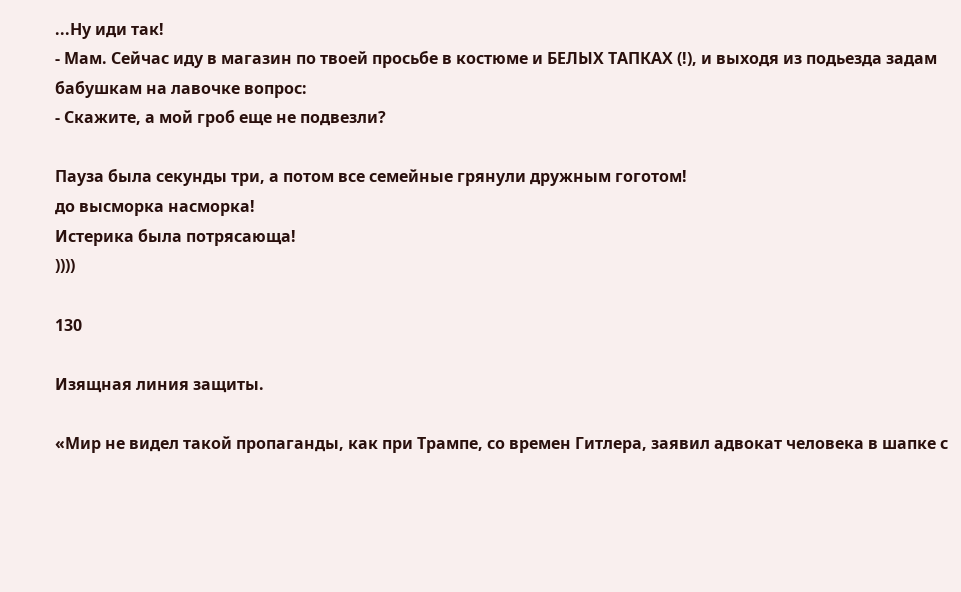...Ну иди так!
- Мам. Сейчас иду в магазин по твоей просьбе в костюме и БЕЛЫХ ТАПКАХ (!), и выходя из подьезда задам бабушкам на лавочке вопрос:
- Скажите, а мой гроб еще не подвезли?

Пауза была секунды три, а потом все семейные грянули дружным гоготом!
до высморка насморка!
Истерика была потрясающа!
))))

130

Изящная линия защиты.

«Мир не видел такой пропаганды, как при Трампе, со времен Гитлера, заявил адвокат человека в шапке с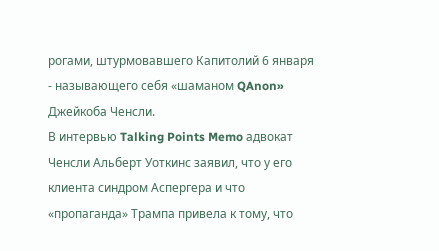рогами, штурмовавшего Капитолий 6 января - называющего себя «шаманом QAnon» Джейкоба Ченсли.
В интервью Talking Points Memo адвокат Ченсли Альберт Уоткинс заявил, что у его клиента синдром Аспергера и что «пропаганда» Трампа привела к тому, что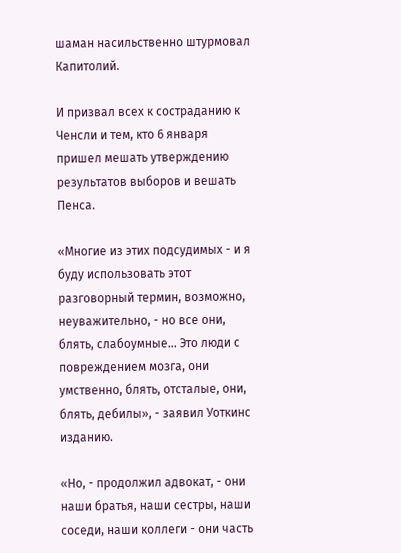шаман насильственно штурмовал Капитолий.

И призвал всех к состраданию к Ченсли и тем, кто 6 января пришел мешать утверждению результатов выборов и вешать Пенса.

«Многие из этих подсудимых - и я буду использовать этот разговорный термин, возможно, неуважительно, - но все они, блять, слабоумные... Это люди с повреждением мозга, они умственно, блять, отсталые, они, блять, дебилы», - заявил Уоткинс изданию.

«Но, - продолжил адвокат, - они наши братья, наши сестры, наши соседи, наши коллеги - они часть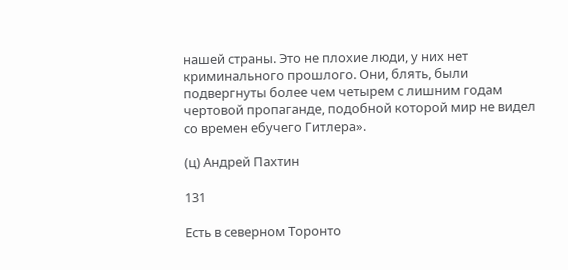нашей страны. Это не плохие люди, у них нет криминального прошлого. Они, блять, были подвергнуты более чем четырем с лишним годам чертовой пропаганде, подобной которой мир не видел со времен ебучего Гитлера».

(ц) Андрей Пахтин

131

Есть в северном Торонто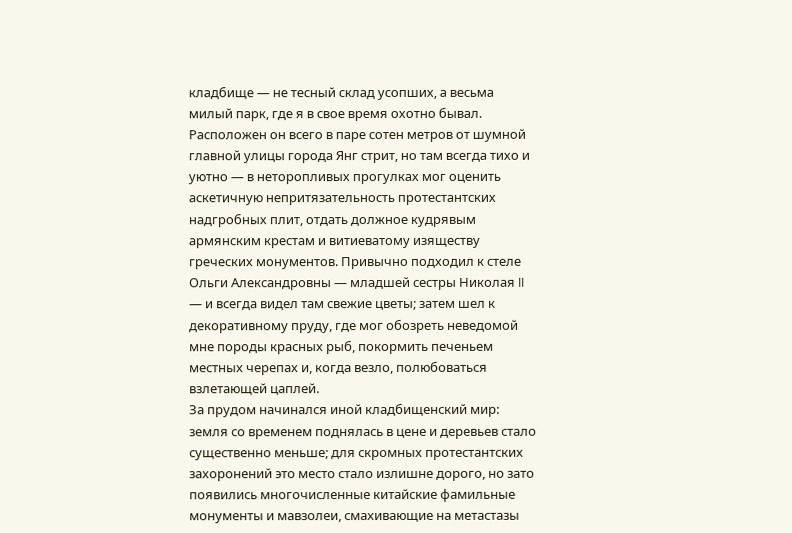кладбище — не тесный склад усопших, а весьма милый парк, где я в свое время охотно бывал. Расположен он всего в паре сотен метров от шумной главной улицы города Янг стрит, но там всегда тихо и уютно — в неторопливых прогулках мог оценить аскетичную непритязательность протестантских надгробных плит, отдать должное кудрявым армянским крестам и витиеватому изяществу греческих монументов. Привычно подходил к стеле Ольги Александровны — младшей сестры Николая II — и всегда видел там свежие цветы; затем шел к декоративному пруду, где мог обозреть неведомой мне породы красных рыб, покормить печеньем местных черепах и, когда везло, полюбоваться взлетающей цаплей.
За прудом начинался иной кладбищенский мир: земля со временем поднялась в цене и деревьев стало существенно меньше; для скромных протестантских захоронений это место стало излишне дорого, но зато появились многочисленные китайские фамильные монументы и мавзолеи, смахивающие на метастазы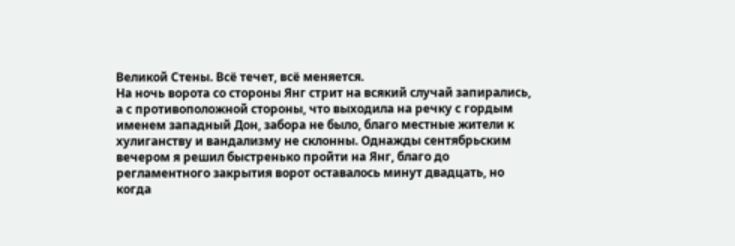Великой Стены. Всё течет, всё меняется.
На ночь ворота со стороны Янг стрит на всякий случай запирались, а с противоположной стороны, что выходила на речку с гордым именем западный Дон, забора не было, благо местные жители к хулиганству и вандализму не склонны. Однажды сентябрьским вечером я решил быстренько пройти на Янг, благо до регламентного закрытия ворот оставалось минут двадцать, но когда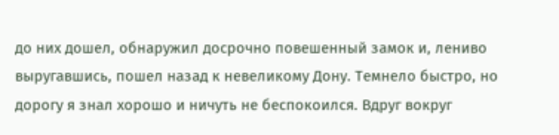до них дошел, обнаружил досрочно повешенный замок и, лениво выругавшись, пошел назад к невеликому Дону. Темнело быстро, но дорогу я знал хорошо и ничуть не беспокоился. Вдруг вокруг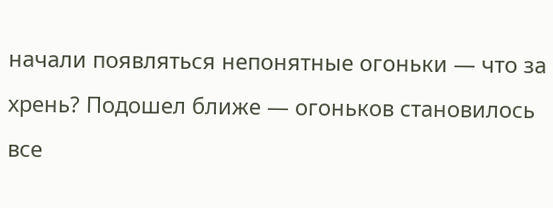начали появляться непонятные огоньки — что за хрень? Подошел ближе — огоньков становилось все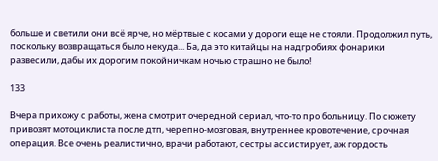больше и светили они всё ярче, но мёртвые с косами у дороги еще не стояли. Продолжил путь, поскольку возвращаться было некуда... Ба, да это китайцы на надгробиях фонарики развесили, дабы их дорогим покойничкам ночью страшно не было!

133

Вчера прихожу с работы, жена смотрит очередной сериал, что-то про больницу. По сюжету привозят мотоциклиста после дтп, черепно-мозговая, внутреннее кровотечение, срочная операция. Все очень реалистично, врачи работают, сестры ассистирует, аж гордость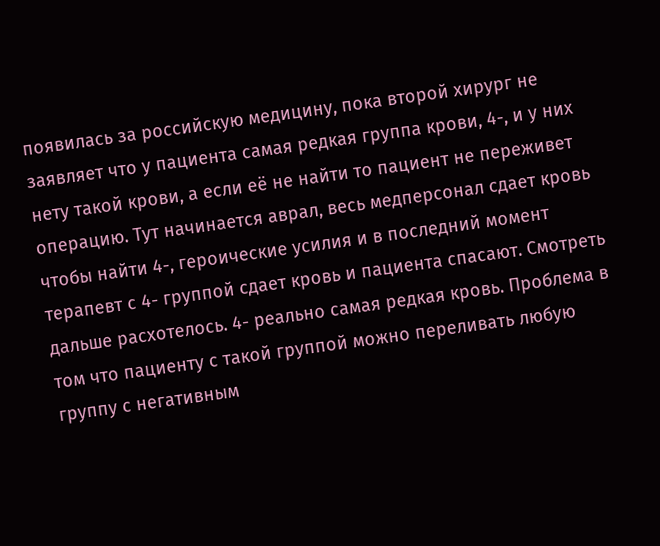появилась за российскую медицину, пока второй хирург не заявляет что у пациента самая редкая группа крови, 4-, и у них нету такой крови, а если её не найти то пациент не переживет операцию. Тут начинается аврал, весь медперсонал сдает кровь чтобы найти 4-, героические усилия и в последний момент терапевт с 4- группой сдает кровь и пациента спасают. Смотреть дальше расхотелось. 4- реально самая редкая кровь. Проблема в том что пациенту с такой группой можно переливать любую группу с негативным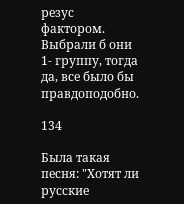резус фактором. Выбрали б они 1- группу, тогда да, все было бы правдоподобно.

134

Была такая песня: "Хотят ли русские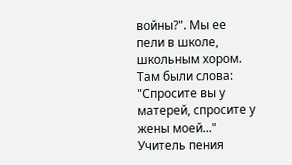войны?". Мы ее пели в школе, школьным хором. Там были слова: "Спросите вы у матерей, спросите у жены моей..." Учитель пения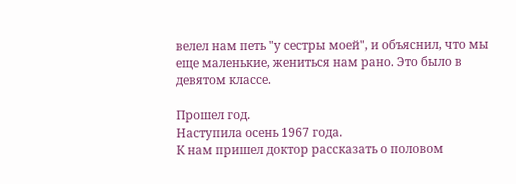велел нам петь "у сестры моей", и объяснил, что мы еще маленькие, жениться нам рано. Это было в девятом классе.

Прошел год.
Наступила осень 1967 года.
К нам пришел доктор рассказать о половом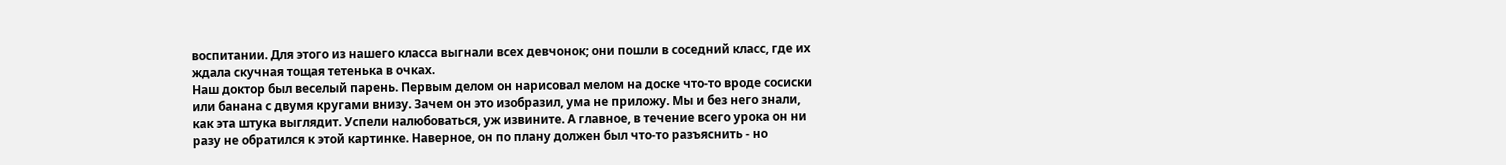воспитании. Для этого из нашего класса выгнали всех девчонок; они пошли в соседний класс, где их ждала скучная тощая тетенька в очках.
Наш доктор был веселый парень. Первым делом он нарисовал мелом на доске что-то вроде сосиски или банана с двумя кругами внизу. Зачем он это изобразил, ума не приложу. Мы и без него знали, как эта штука выглядит. Успели налюбоваться, уж извините. А главное, в течение всего урока он ни разу не обратился к этой картинке. Наверное, он по плану должен был что-то разъяснить - но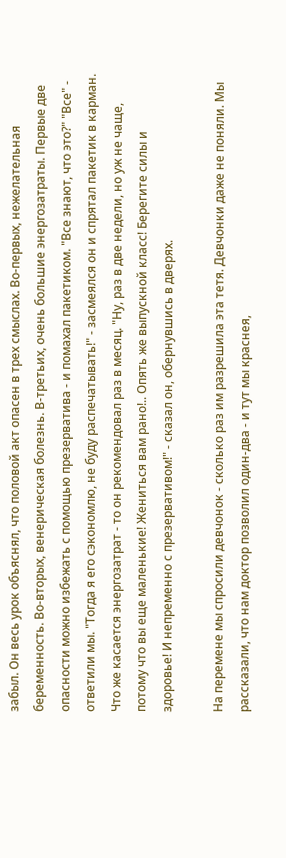забыл. Он весь урок объяснял, что половой акт опасен в трех смыслах. Во-первых, нежелательная беременность. Во-вторых, венерическая болезнь. В-третьих, очень большие энергозатраты. Первые две опасности можно избежать с помощью презерватива - и помахал пакетиком. "Все знают, что это?" "Все" - ответили мы. "Тогда я его сэкономлю, не буду распечатывать!" - засмеялся он и спрятал пакетик в карман. Что же касается энергозатрат - то он рекомендовал раз в месяц. "Ну, раз в две недели, но уж не чаще, потому что вы еще маленькие! Жениться вам рано!.. Опять же выпускной класс! Берегите силы и здоровье! И непременно с презервативом!" - сказал он, обернувшись в дверях.

На перемене мы спросили девчонок - сколько раз им разрешила эта тетя. Девчонки даже не поняли. Мы рассказали, что нам доктор позволил один-два - и тут мы краснея,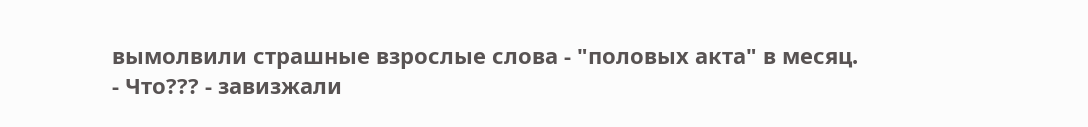вымолвили страшные взрослые слова - "половых акта" в месяц.
- Что??? - завизжали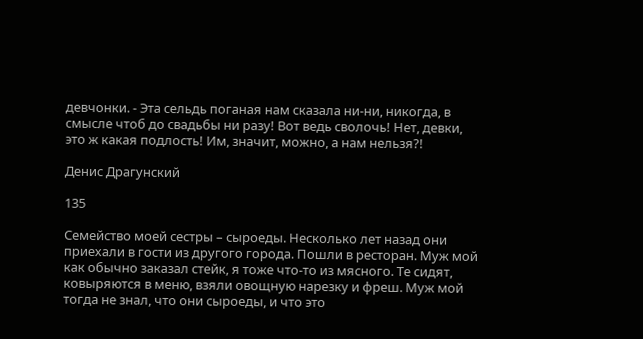девчонки. - Эта сельдь поганая нам сказала ни-ни, никогда, в смысле чтоб до свадьбы ни разу! Вот ведь сволочь! Нет, девки, это ж какая подлость! Им, значит, можно, а нам нельзя?!

Денис Драгунский

135

Семейство моей сестры – сыроеды. Несколько лет назад они приехали в гости из другого города. Пошли в ресторан. Муж мой как обычно заказал стейк, я тоже что-то из мясного. Те сидят, ковыряются в меню, взяли овощную нарезку и фреш. Муж мой тогда не знал, что они сыроеды, и что это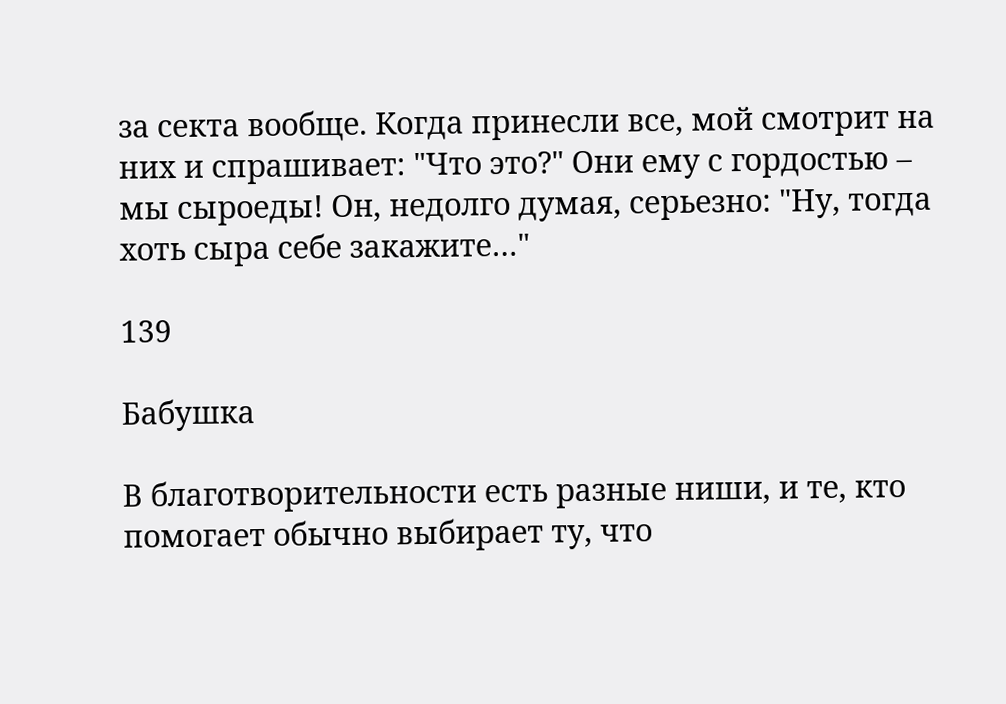за секта вообще. Когда принесли все, мой смотрит на них и спрашивает: "Что это?" Они ему с гордостью – мы сыроеды! Он, недолго думая, серьезно: "Ну, тогда хоть сыра себе закажите…"

139

Бабушка

В благотворительности есть разные ниши, и те, кто помогает обычно выбирает ту, что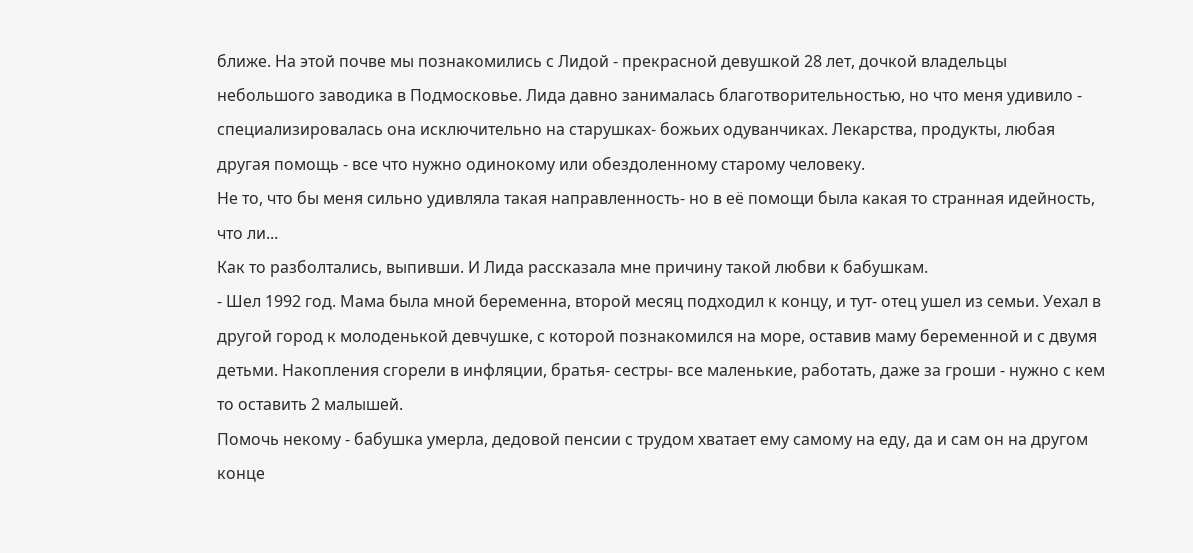ближе. На этой почве мы познакомились с Лидой - прекрасной девушкой 28 лет, дочкой владельцы небольшого заводика в Подмосковье. Лида давно занималась благотворительностью, но что меня удивило - специализировалась она исключительно на старушках- божьих одуванчиках. Лекарства, продукты, любая другая помощь - все что нужно одинокому или обездоленному старому человеку.
Не то, что бы меня сильно удивляла такая направленность- но в её помощи была какая то странная идейность, что ли...
Как то разболтались, выпивши. И Лида рассказала мне причину такой любви к бабушкам.
- Шел 1992 год. Мама была мной беременна, второй месяц подходил к концу, и тут- отец ушел из семьи. Уехал в другой город к молоденькой девчушке, с которой познакомился на море, оставив маму беременной и с двумя детьми. Накопления сгорели в инфляции, братья- сестры- все маленькие, работать, даже за гроши - нужно с кем то оставить 2 малышей.
Помочь некому - бабушка умерла, дедовой пенсии с трудом хватает ему самому на еду, да и сам он на другом конце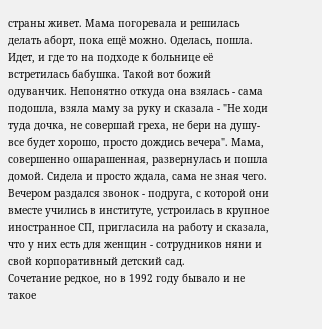страны живет. Мама погоревала и решилась делать аборт, пока ещё можно. Оделась, пошла. Идет, и где то на подходе к больнице её встретилась бабушка. Такой вот божий одуванчик. Непонятно откуда она взялась - сама подошла, взяла маму за руку и сказала - "Не ходи туда дочка, не совершай греха, не бери на душу- все будет хорошо, просто дождись вечера". Мама, совершенно ошарашенная, развернулась и пошла домой. Сидела и просто ждала, сама не зная чего.
Вечером раздался звонок - подруга, с которой они вместе учились в институте, устроилась в крупное иностранное СП, пригласила на работу и сказала, что у них есть для женщин - сотрудников няни и свой корпоративный детский сад.
Сочетание редкое, но в 1992 году бывало и не такое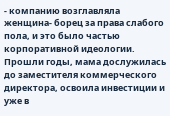- компанию возглавляла женщина- борец за права слабого пола, и это было частью корпоративной идеологии. Прошли годы, мама дослужилась до заместителя коммерческого директора, освоила инвестиции и уже в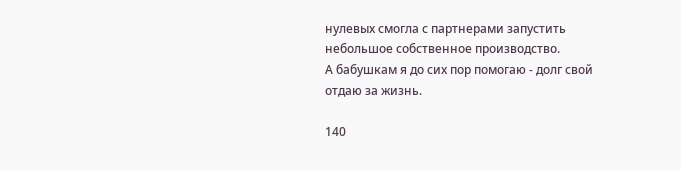нулевых смогла с партнерами запустить небольшое собственное производство.
А бабушкам я до сих пор помогаю - долг свой отдаю за жизнь.

140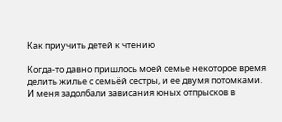Как приучить детей к чтению

Когда-то давно пришлось моей семье некоторое время делить жилье с семьёй сестры, и ее двумя потомками.
И меня задолбали зависания юных отпрысков в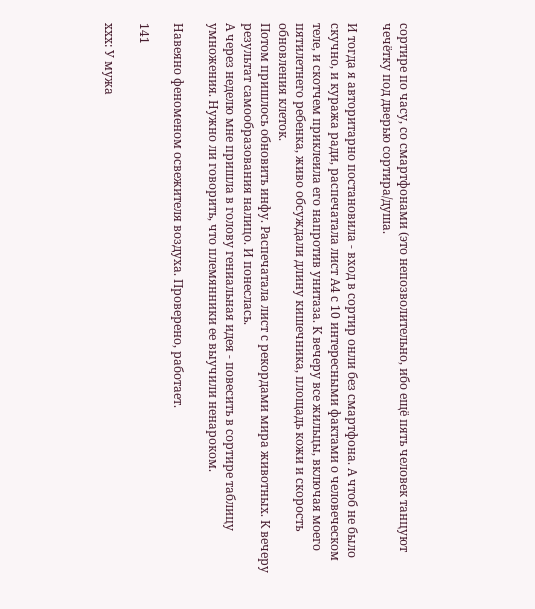сортире по часу, со смартфонами (это непозволительно, ибо ещё пять человек танцуют чечётку под дверью сортира/душа.

И тогда я авторитарно постановила - вход в сортир онли без смартфона. А чтоб не было скучно, и куража ради, распечатала лист А4 с 10 интересными фактами о человеческом теле, и скотчем приклеила его напротив унитаза. К вечеру все жильцы, включая моего пятилетнего ребенка, живо обсуждали длину кишечника, площадь кожи и скорость обновления клеток.
Потом пришлось обновить инфу. Распечатала лист с рекордами мира животных. К вечеру результат самообразования налицо. И понеслась.
А через неделю мне пришла в голову гениальная идея - повесить в сортире таблицу умножения. Нужно ли говорить, что племянники ее выучили ненароком.

Навеяно феноменом освежителя воздуха. Проверено, работает.

141

xxx: У мужа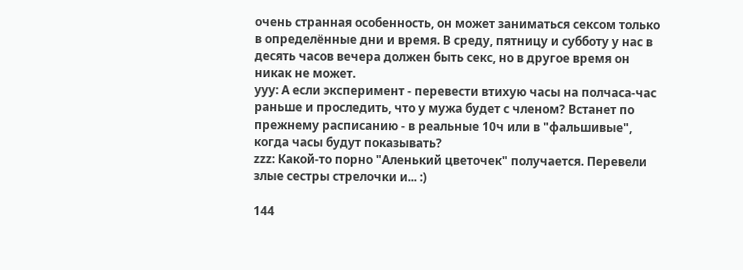очень странная особенность, он может заниматься сексом только в определённые дни и время. В среду, пятницу и субботу у нас в десять часов вечера должен быть секс, но в другое время он никак не может.
yyy: А если эксперимент - перевести втихую часы на полчаса-час раньше и проследить, что у мужа будет с членом? Встанет по прежнему расписанию - в реальные 10ч или в "фальшивые", когда часы будут показывать?
zzz: Какой-то порно "Аленький цветочек" получается. Перевели злые сестры стрелочки и... :)

144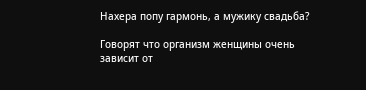Нахера попу гармонь, а мужику свадьба?

Говорят что организм женщины очень зависит от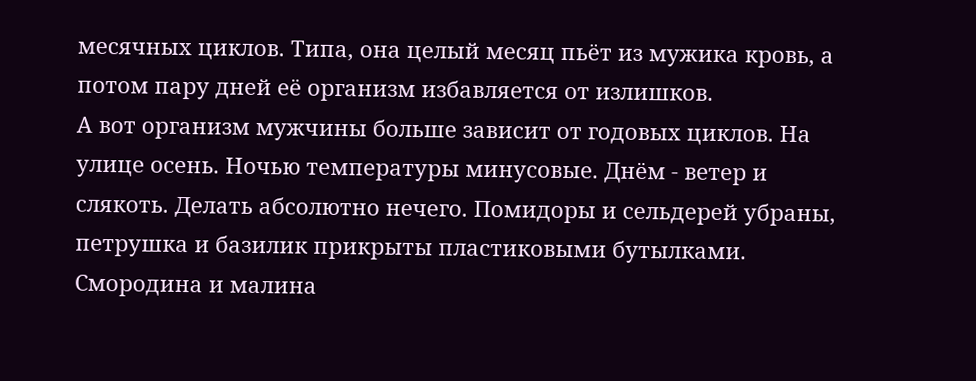месячных циклов. Типа, она целый месяц пьёт из мужика кровь, а потом пару дней её организм избавляется от излишков.
А вот организм мужчины больше зависит от годовых циклов. На улице осень. Ночью температуры минусовые. Днём - ветер и слякоть. Делать абсолютно нечего. Помидоры и сельдерей убраны, петрушка и базилик прикрыты пластиковыми бутылками. Смородина и малина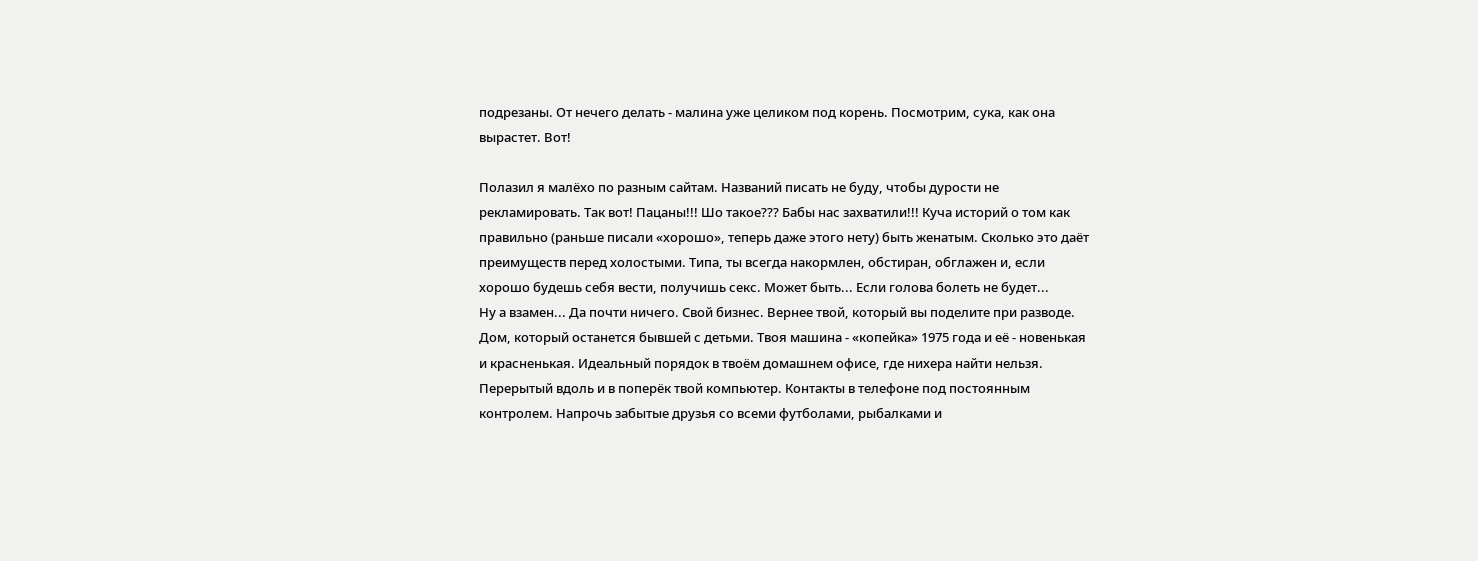подрезаны. От нечего делать - малина уже целиком под корень. Посмотрим, сука, как она вырастет. Вот!

Полазил я малёхо по разным сайтам. Названий писать не буду, чтобы дурости не рекламировать. Так вот! Пацаны!!! Шо такое??? Бабы нас захватили!!! Куча историй о том как правильно (раньше писали «хорошо», теперь даже этого нету) быть женатым. Сколько это даёт преимуществ перед холостыми. Типа, ты всегда накормлен, обстиран, обглажен и, если хорошо будешь себя вести, получишь секс. Может быть... Если голова болеть не будет...
Ну а взамен... Да почти ничего. Свой бизнес. Вернее твой, который вы поделите при разводе. Дом, который останется бывшей с детьми. Твоя машина - «копейка» 1975 года и её - новенькая и красненькая. Идеальный порядок в твоём домашнем офисе, где нихера найти нельзя. Перерытый вдоль и в поперёк твой компьютер. Контакты в телефоне под постоянным контролем. Напрочь забытые друзья со всеми футболами, рыбалками и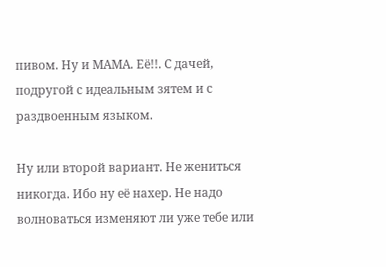пивом. Ну и МАМА. Её!!. С дачей, подругой с идеальным зятем и с раздвоенным языком.

Ну или второй вариант. Не жениться никогда. Ибо ну её нахер. Не надо волноваться изменяют ли уже тебе или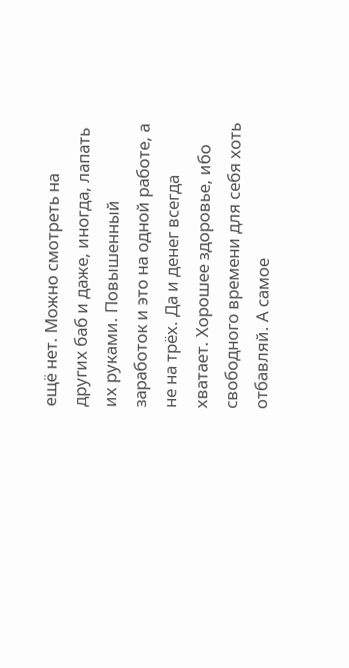ещё нет. Можно смотреть на других баб и даже, иногда, лапать их руками. Повышенный заработок и это на одной работе, а не на трёх. Да и денег всегда хватает. Хорошее здоровье, ибо свободного времени для себя хоть отбавляй. А самое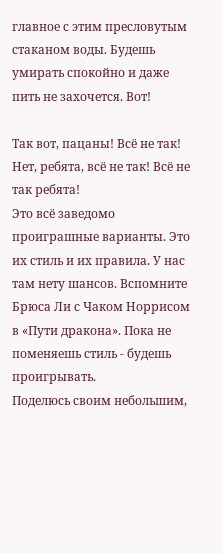главное с этим пресловутым стаканом воды. Будешь умирать спокойно и даже пить не захочется. Вот!

Так вот, пацаны! Всё не так! Нет, ребята, всё не так! Всё не так ребята!
Это всё заведомо проиграшные варианты. Это их стиль и их правила. У нас там нету шансов. Вспомните Брюса Ли с Чаком Норрисом в «Пути дракона». Пока не поменяешь стиль - будешь проигрывать.
Поделюсь своим небольшим,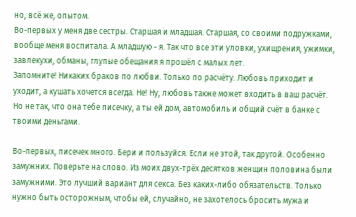но, всё же, опытом.
Во-первых у меня две сестры. Старшая и младшая. Старшая, со своими подружками, вообще меня воспитала. А младшую - я. Так что все эти уловки, ухищрения, ужимки, завлекухи, обманы, глупые обещания я прошёл с малых лет.
Запомните! Никаких браков по любви. Только по расчёту. Любовь приходит и уходит, а кушать хочется всегда. Не! Ну, любовь также может входить в ваш расчёт. Но не так, что она тебе писечку, а ты ей дом, автомобиль и общий счёт в банке с твоими деньгами.

Во-первых, писечек много. Бери и пользуйся. Если не этой, так другой. Особенно замужних. Поверьте на слово. Из моих двух-трёх десятков женщин половина были замужними. Это лучший вариант для секса. Без каких-либо обязательств. Только нужно быть осторожным, чтобы ей, случайно, не захотелось бросить мужа и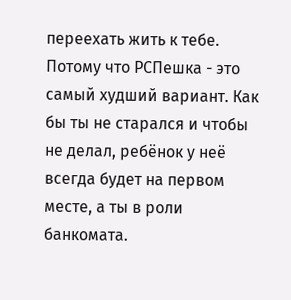переехать жить к тебе. Потому что РСПешка - это самый худший вариант. Как бы ты не старался и чтобы не делал, ребёнок у неё всегда будет на первом месте, а ты в роли банкомата.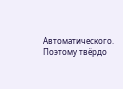Автоматического.
Поэтому твёрдо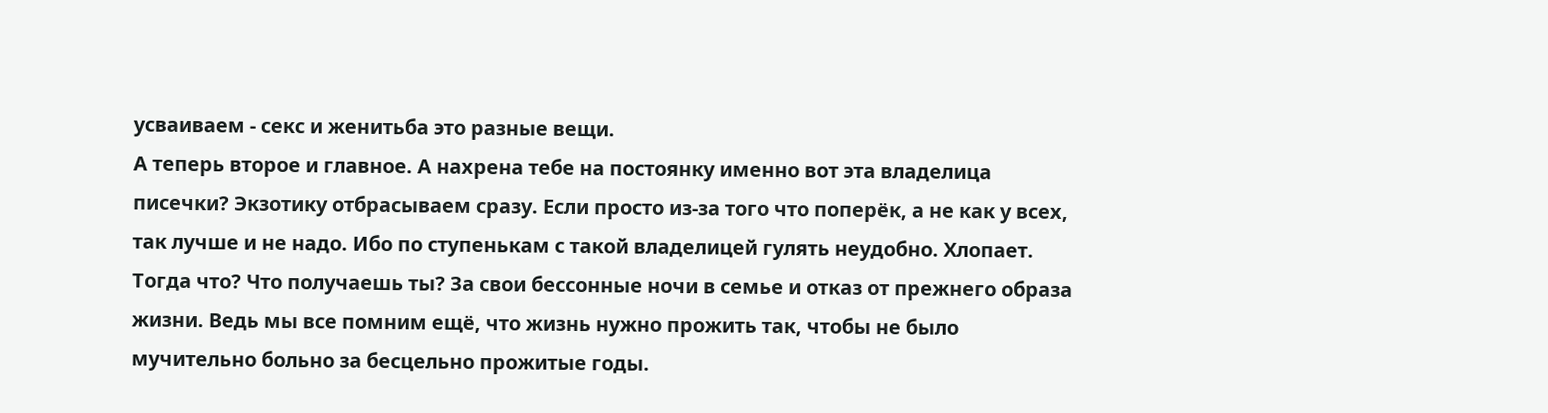усваиваем - секс и женитьба это разные вещи.
А теперь второе и главное. А нахрена тебе на постоянку именно вот эта владелица писечки? Экзотику отбрасываем сразу. Если просто из-за того что поперёк, а не как у всех, так лучше и не надо. Ибо по ступенькам с такой владелицей гулять неудобно. Хлопает.
Тогда что? Что получаешь ты? За свои бессонные ночи в семье и отказ от прежнего образа жизни. Ведь мы все помним ещё, что жизнь нужно прожить так, чтобы не было мучительно больно за бесцельно прожитые годы.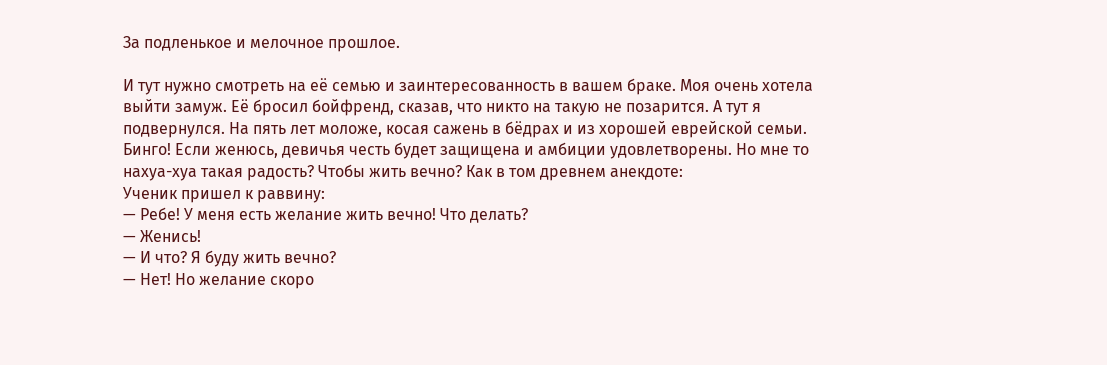За подленькое и мелочное прошлое.

И тут нужно смотреть на её семью и заинтересованность в вашем браке. Моя очень хотела выйти замуж. Её бросил бойфренд, сказав, что никто на такую не позарится. А тут я подвернулся. На пять лет моложе, косая сажень в бёдрах и из хорошей еврейской семьи. Бинго! Если женюсь, девичья честь будет защищена и амбиции удовлетворены. Но мне то нахуа-хуа такая радость? Чтобы жить вечно? Как в том древнем анекдоте:
Ученик пришел к раввину:
— Ребе! У меня есть желание жить вечно! Что делать?
— Женись!
— И что? Я буду жить вечно?
— Нет! Но желание скоро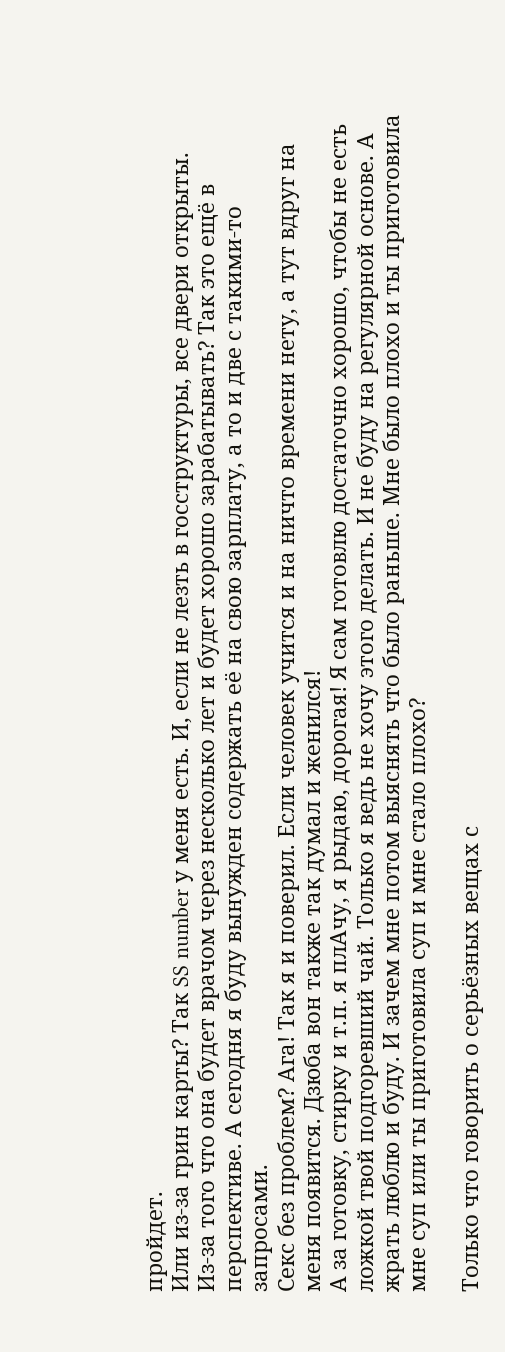пройдет.
Или из-за грин карты? Так SS number у меня есть. И, если не лезть в госструктуры, все двери открыты.
Из-за того что она будет врачом через несколько лет и будет хорошо зарабатывать? Так это ещё в перспективе. А сегодня я буду вынужден содержать её на свою зарплату, а то и две с такими-то запросами.
Секс без проблем? Ага! Так я и поверил. Если человек учится и на ничто времени нету, а тут вдруг на меня появится. Дзюба вон также так думал и женился!
А за готовку, стирку и т.п. я плАчу, я рыдаю, дорогая! Я сам готовлю достаточно хорошо, чтобы не есть ложкой твой подгоревший чай. Только я ведь не хочу этого делать. И не буду на регулярной основе. А жрать люблю и буду. И зачем мне потом выяснять что было раньше. Мне было плохо и ты приготовила мне суп или ты приготовила суп и мне стало плохо?

Только что говорить о серьёзных вещах с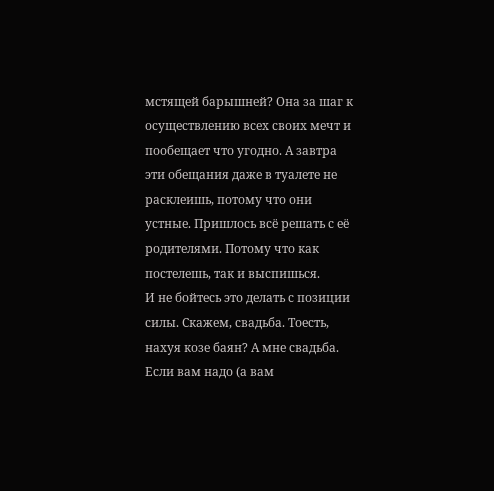мстящей барышней? Она за шаг к осуществлению всех своих мечт и пообещает что угодно. А завтра эти обещания даже в туалете не расклеишь, потому что они устные. Пришлось всё решать с её родителями. Потому что как постелешь, так и выспишься.
И не бойтесь это делать с позиции силы. Скажем, свадьба. Тоесть, нахуя козе баян? А мне свадьба. Если вам надо (а вам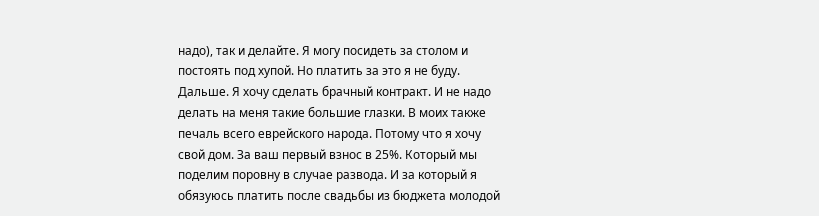надо), так и делайте. Я могу посидеть за столом и постоять под хупой. Но платить за это я не буду.
Дальше. Я хочу сделать брачный контракт. И не надо делать на меня такие большие глазки. В моих также печаль всего еврейского народа. Потому что я хочу свой дом. За ваш первый взнос в 25%. Который мы поделим поровну в случае развода. И за который я обязуюсь платить после свадьбы из бюджета молодой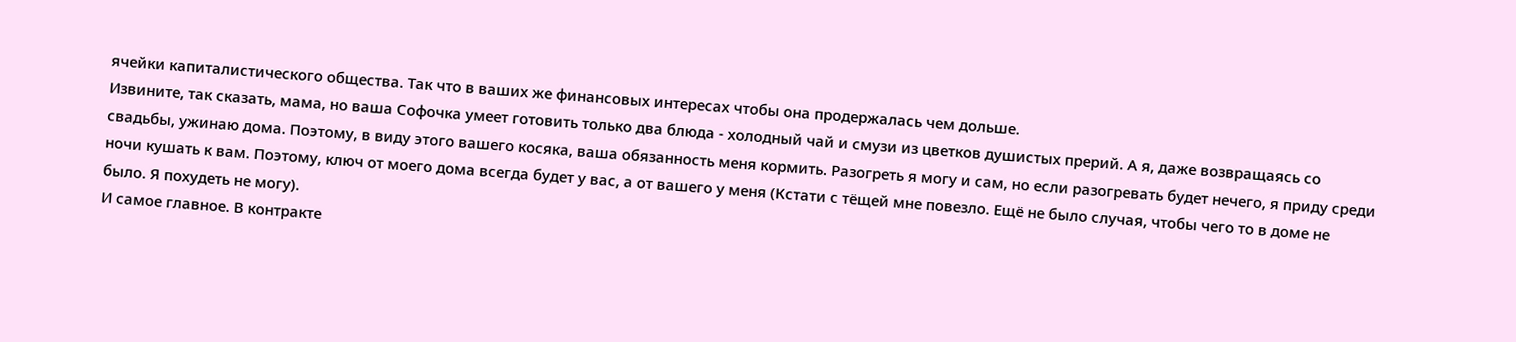ячейки капиталистического общества. Так что в ваших же финансовых интересах чтобы она продержалась чем дольше.
Извините, так сказать, мама, но ваша Софочка умеет готовить только два блюда - холодный чай и смузи из цветков душистых прерий. А я, даже возвращаясь со свадьбы, ужинаю дома. Поэтому, в виду этого вашего косяка, ваша обязанность меня кормить. Разогреть я могу и сам, но если разогревать будет нечего, я приду среди ночи кушать к вам. Поэтому, ключ от моего дома всегда будет у вас, а от вашего у меня (Кстати с тёщей мне повезло. Ещё не было случая, чтобы чего то в доме не было. Я похудеть не могу).
И самое главное. В контракте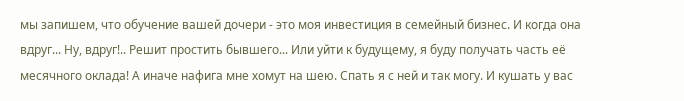мы запишем, что обучение вашей дочери - это моя инвестиция в семейный бизнес. И когда она вдруг... Ну, вдруг!.. Решит простить бывшего... Или уйти к будущему, я буду получать часть её месячного оклада! А иначе нафига мне хомут на шею. Спать я с ней и так могу. И кушать у вас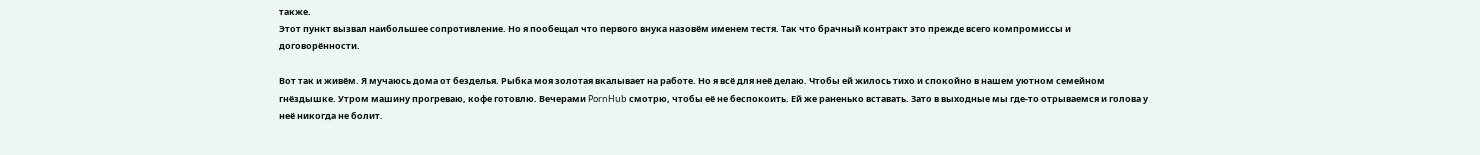также.
Этот пункт вызвал наибольшее сопротивление. Но я пообещал что первого внука назовём именем тестя. Так что брачный контракт это прежде всего компромиссы и договорённости.

Вот так и живём. Я мучаюсь дома от безделья. Рыбка моя золотая вкалывает на работе. Но я всё для неё делаю. Чтобы ей жилось тихо и спокойно в нашем уютном семейном гнёздышке. Утром машину прогреваю, кофе готовлю. Вечерами PornHub смотрю, чтобы её не беспокоить. Ей же раненько вставать. Зато в выходные мы где-то отрываемся и голова у неё никогда не болит.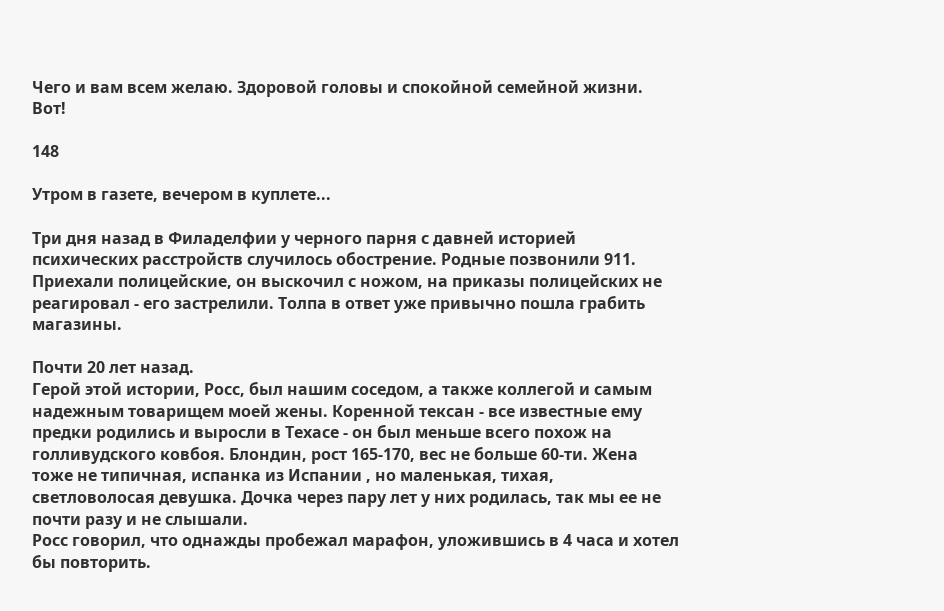Чего и вам всем желаю. Здоровой головы и спокойной семейной жизни. Вот!

148

Утром в газете, вечером в куплете...

Три дня назад в Филаделфии у черного парня с давней историей психических расстройств случилось обострение. Родные позвонили 911. Приехали полицейские, он выскочил с ножом, на приказы полицейских не реагировал - его застрелили. Толпа в ответ уже привычно пошла грабить магазины.

Почти 20 лет назад.
Герой этой истории, Росс, был нашим соседом, а также коллегой и самым надежным товарищем моей жены. Коренной тексан - все известные ему предки родились и выросли в Техасе - он был меньше всего похож на голливудского ковбоя. Блондин, рост 165-170, вес не больше 60-ти. Жена тоже не типичная, испанка из Испании , но маленькая, тихая, светловолосая девушка. Дочка через пару лет у них родилась, так мы ее не почти разу и не слышали.
Росс говорил, что однажды пробежал марафон, уложившись в 4 часа и хотел бы повторить.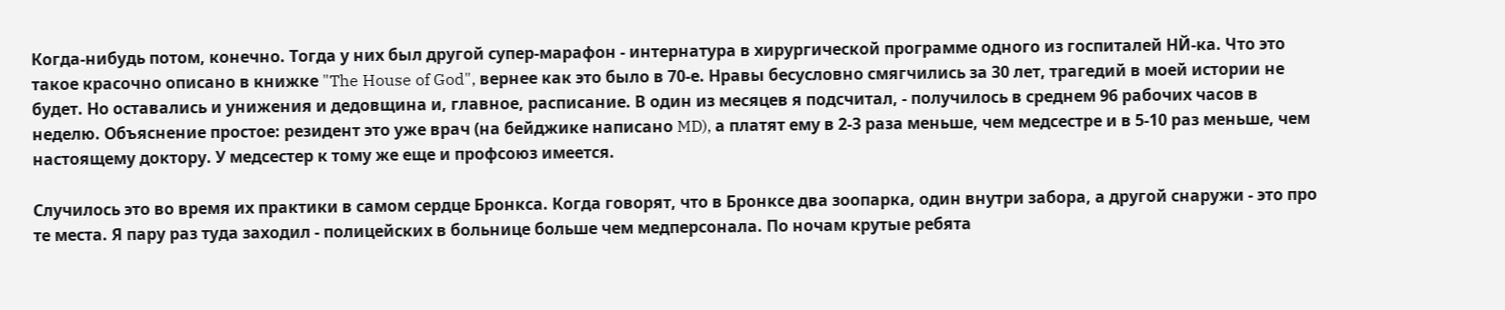Когда-нибудь потом, конечно. Тогда у них был другой супер-марафон - интернатура в хирургической программе одного из госпиталей НЙ-ка. Что это такое красочно описано в книжке "The House of God", вернее как это было в 70-е. Нравы бесусловно смягчились за 30 лет, трагедий в моей истории не будет. Но оставались и унижения и дедовщина и, главное, расписание. В один из месяцев я подсчитал, - получилось в среднем 96 рабочих часов в неделю. Объяснение простое: резидент это уже врач (на бейджике написано MD), а платят ему в 2-3 раза меньше, чем медсестре и в 5-10 раз меньше, чем настоящему доктору. У медсестер к тому же еще и профсоюз имеется.

Случилось это во время их практики в самом сердце Бронкса. Когда говорят, что в Бронксе два зоопарка, один внутри забора, а другой снаружи - это про те места. Я пару раз туда заходил - полицейских в больнице больше чем медперсонала. По ночам крутые ребята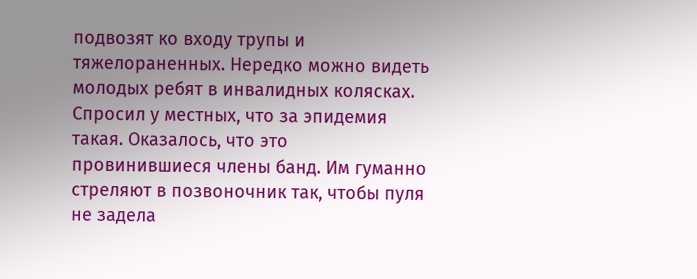подвозят ко входу трупы и тяжелораненных. Нередко можно видеть молодых ребят в инвалидных колясках. Спросил у местных, что за эпидемия такая. Оказалось, что это провинившиеся члены банд. Им гуманно стреляют в позвоночник так, чтобы пуля не задела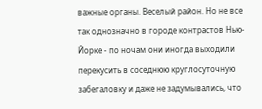важные органы. Веселый район. Но не все так однозначно в городе контрастов Нью-Йорке - по ночам они иногда выходили перекусить в соседнюю круглосуточную забегаловку и даже не задумывались, что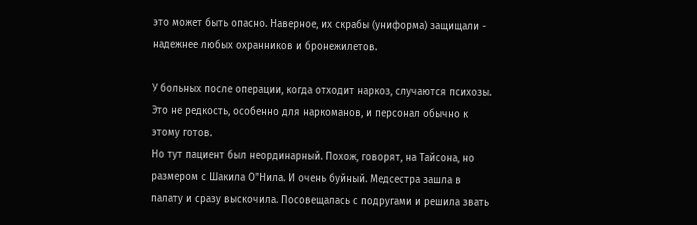это может быть опасно. Наверное, их скрабы (униформа) защищали - надежнее любых охранников и бронежилетов.

У больных после операции, когда отходит наркоз, случаются психозы. Это не редкость, особенно для наркоманов, и персонал обычно к этому готов.
Но тут пациент был неординарный. Похож, говорят, на Тайсона, но размером с Шакила О"Нила. И очень буйный. Медсестра зашла в палату и сразу выскочила. Посовещалась с подругами и решила звать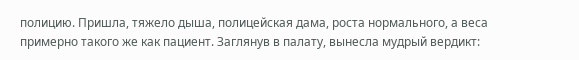полицию. Пришла, тяжело дыша, полицейская дама, роста нормального, а веса примерно такого же как пациент. Заглянув в палату, вынесла мудрый вердикт: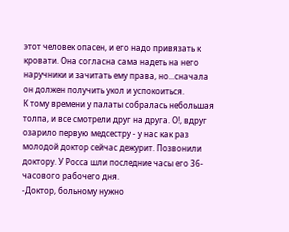этот человек опасен, и его надо привязать к кровати. Она согласна сама надеть на него наручники и зачитать ему права, но...сначала он должен получить укол и успокоиться.
К тому времени у палаты собралась небольшая толпа, и все смотрели друг на друга. О!, вдруг озарило первую медсестру - у нас как раз молодой доктор сейчас дежурит. Позвонили доктору. У Росса шли последние часы его 36-часового рабочего дня.
-Доктор, больному нужно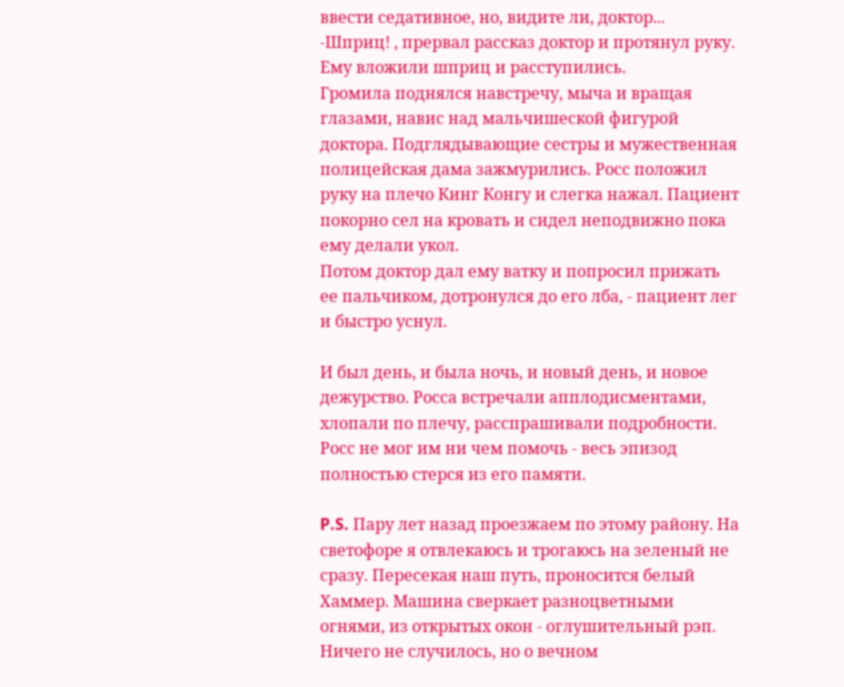ввести седативное, но, видите ли, доктор...
-Шприц! , прервал рассказ доктор и протянул руку. Ему вложили шприц и расступились.
Громила поднялся навстречу, мыча и вращая глазами, навис над мальчишеской фигурой доктора. Подглядывающие сестры и мужественная полицейская дама зажмурились. Росс положил руку на плечо Кинг Конгу и слегка нажал. Пациент покорно сел на кровать и сидел неподвижно пока ему делали укол.
Потом доктор дал ему ватку и попросил прижать ее пальчиком, дотронулся до его лба, - пациент лег и быстро уснул.

И был день, и была ночь, и новый день, и новое дежурство. Росса встречали апплодисментами, хлопали по плечу, расспрашивали подробности. Росс не мог им ни чем помочь - весь эпизод полностью стерся из его памяти.

P.S. Пару лет назад проезжаем по этому району. На светофоре я отвлекаюсь и трогаюсь на зеленый не сразу. Пересекая наш путь, проносится белый Хаммер. Машина сверкает разноцветными огнями, из открытых окон - оглушительный рэп. Ничего не случилось, но о вечном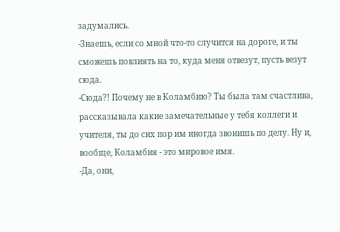задумались.
-Знаешь, если со мной что-то случится на дороге, и ты сможешь повлиять на то, куда меня отвезут, пусть везут сюда.
-Сюда?! Почему не в Коламбию? Ты была там счастлива, рассказывала какие замечательные у тебя коллеги и учителя, ты до сих пор им иногда звонишь по делу. Ну и, вообще, Коламбия - это мировое имя.
-Да, они,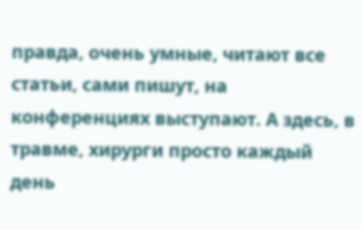правда, очень умные, читают все статьи, сами пишут, на конференциях выступают. А здесь, в травме, хирурги просто каждый день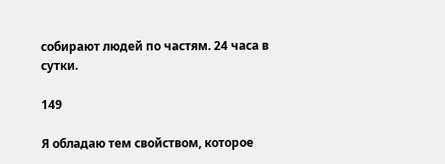собирают людей по частям. 24 часа в сутки.

149

Я обладаю тем свойством, которое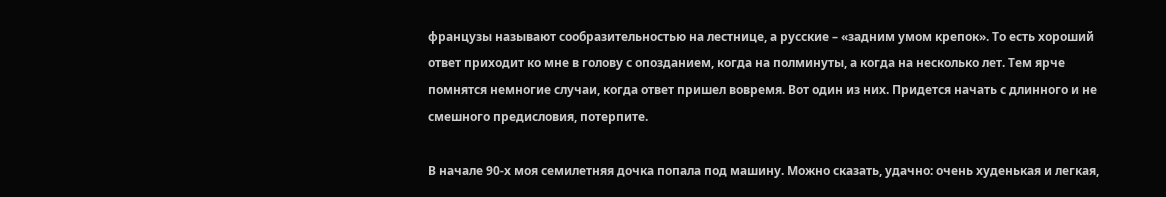французы называют сообразительностью на лестнице, а русские – «задним умом крепок». То есть хороший ответ приходит ко мне в голову с опозданием, когда на полминуты, а когда на несколько лет. Тем ярче помнятся немногие случаи, когда ответ пришел вовремя. Вот один из них. Придется начать с длинного и не смешного предисловия, потерпите.

В начале 90-х моя семилетняя дочка попала под машину. Можно сказать, удачно: очень худенькая и легкая,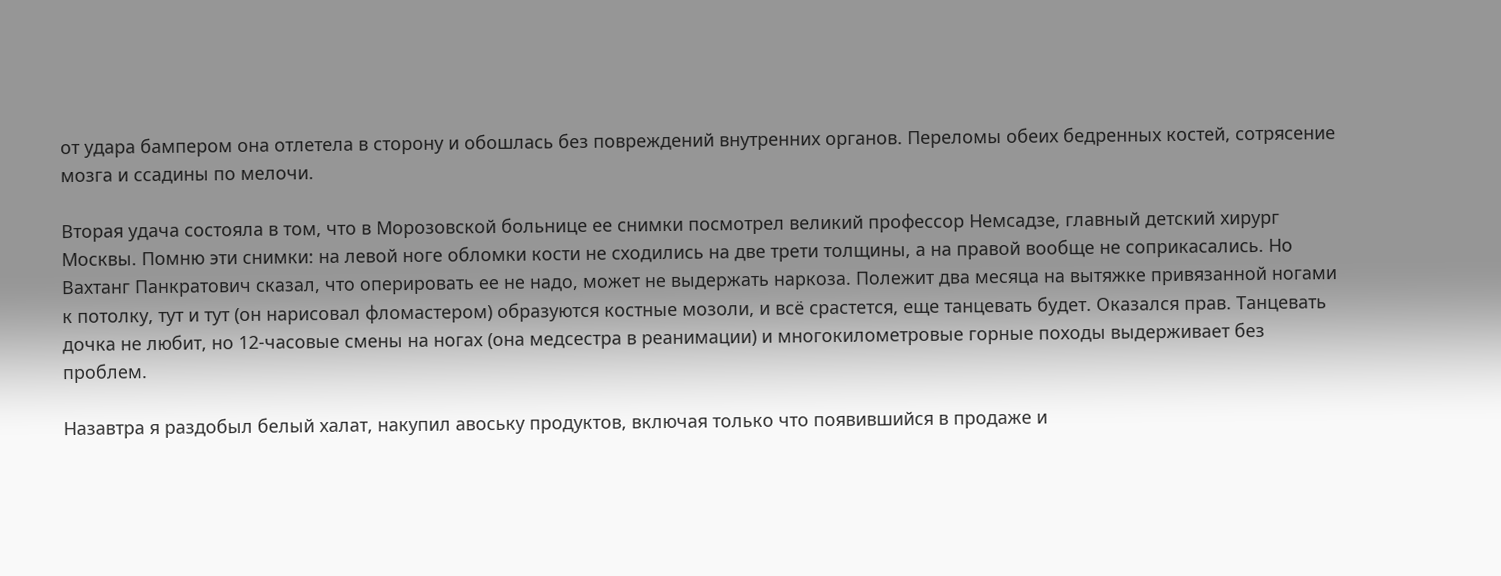от удара бампером она отлетела в сторону и обошлась без повреждений внутренних органов. Переломы обеих бедренных костей, сотрясение мозга и ссадины по мелочи.

Вторая удача состояла в том, что в Морозовской больнице ее снимки посмотрел великий профессор Немсадзе, главный детский хирург Москвы. Помню эти снимки: на левой ноге обломки кости не сходились на две трети толщины, а на правой вообще не соприкасались. Но Вахтанг Панкратович сказал, что оперировать ее не надо, может не выдержать наркоза. Полежит два месяца на вытяжке привязанной ногами к потолку, тут и тут (он нарисовал фломастером) образуются костные мозоли, и всё срастется, еще танцевать будет. Оказался прав. Танцевать дочка не любит, но 12-часовые смены на ногах (она медсестра в реанимации) и многокилометровые горные походы выдерживает без проблем.

Назавтра я раздобыл белый халат, накупил авоську продуктов, включая только что появившийся в продаже и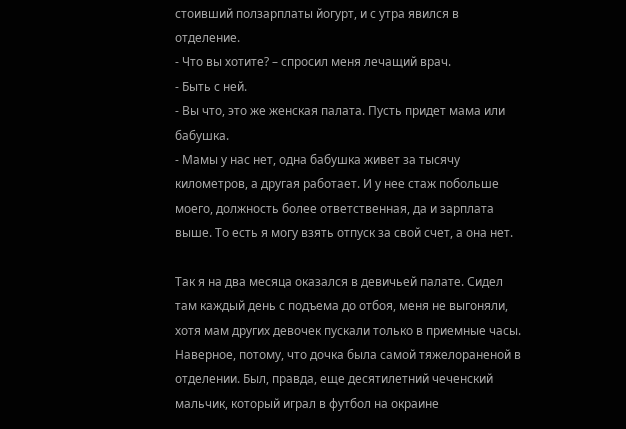стоивший ползарплаты йогурт, и с утра явился в отделение.
- Что вы хотите? – спросил меня лечащий врач.
- Быть с ней.
- Вы что, это же женская палата. Пусть придет мама или бабушка.
- Мамы у нас нет, одна бабушка живет за тысячу километров, а другая работает. И у нее стаж побольше моего, должность более ответственная, да и зарплата выше. То есть я могу взять отпуск за свой счет, а она нет.

Так я на два месяца оказался в девичьей палате. Сидел там каждый день с подъема до отбоя, меня не выгоняли, хотя мам других девочек пускали только в приемные часы. Наверное, потому, что дочка была самой тяжелораненой в отделении. Был, правда, еще десятилетний чеченский мальчик, который играл в футбол на окраине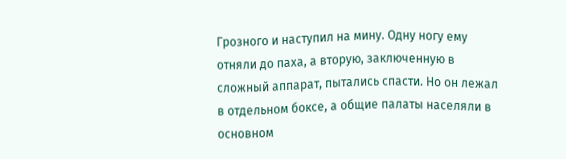Грозного и наступил на мину. Одну ногу ему отняли до паха, а вторую, заключенную в сложный аппарат, пытались спасти. Но он лежал в отдельном боксе, а общие палаты населяли в основном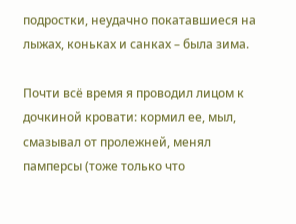подростки, неудачно покатавшиеся на лыжах, коньках и санках – была зима.

Почти всё время я проводил лицом к дочкиной кровати: кормил ее, мыл, смазывал от пролежней, менял памперсы (тоже только что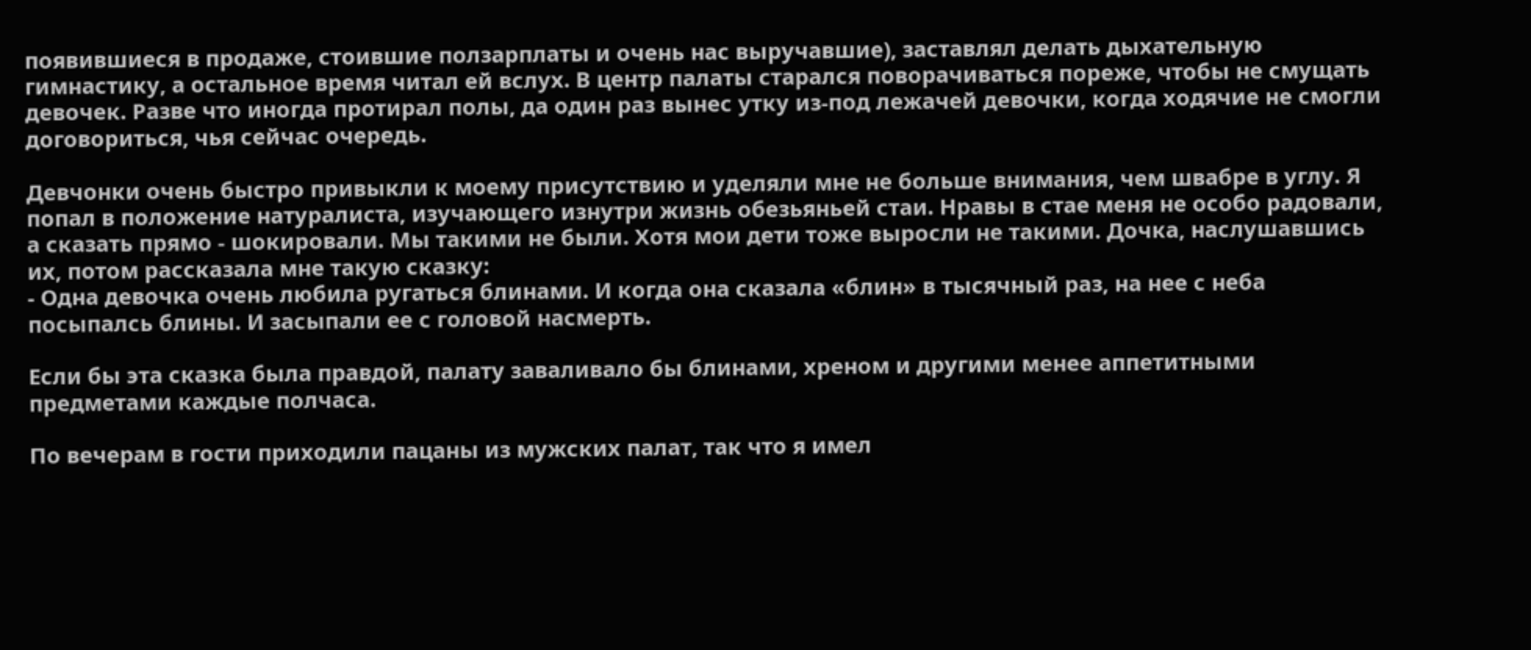появившиеся в продаже, стоившие ползарплаты и очень нас выручавшие), заставлял делать дыхательную гимнастику, а остальное время читал ей вслух. В центр палаты старался поворачиваться пореже, чтобы не смущать девочек. Разве что иногда протирал полы, да один раз вынес утку из-под лежачей девочки, когда ходячие не смогли договориться, чья сейчас очередь.

Девчонки очень быстро привыкли к моему присутствию и уделяли мне не больше внимания, чем швабре в углу. Я попал в положение натуралиста, изучающего изнутри жизнь обезьяньей стаи. Нравы в стае меня не особо радовали, а сказать прямо - шокировали. Мы такими не были. Хотя мои дети тоже выросли не такими. Дочка, наслушавшись их, потом рассказала мне такую сказку:
- Одна девочка очень любила ругаться блинами. И когда она сказала «блин» в тысячный раз, на нее с неба посыпалсь блины. И засыпали ее с головой насмерть.

Если бы эта сказка была правдой, палату заваливало бы блинами, хреном и другими менее аппетитными предметами каждые полчаса.

По вечерам в гости приходили пацаны из мужских палат, так что я имел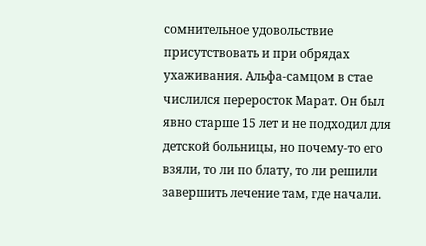сомнительное удовольствие присутствовать и при обрядах ухаживания. Альфа-самцом в стае числился переросток Марат. Он был явно старше 15 лет и не подходил для детской больницы, но почему-то его взяли, то ли по блату, то ли решили завершить лечение там, где начали.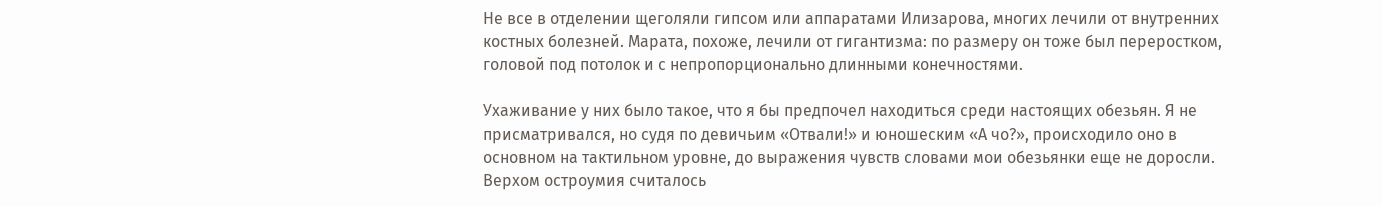Не все в отделении щеголяли гипсом или аппаратами Илизарова, многих лечили от внутренних костных болезней. Марата, похоже, лечили от гигантизма: по размеру он тоже был переростком, головой под потолок и с непропорционально длинными конечностями.

Ухаживание у них было такое, что я бы предпочел находиться среди настоящих обезьян. Я не присматривался, но судя по девичьим «Отвали!» и юношеским «А чо?», происходило оно в основном на тактильном уровне, до выражения чувств словами мои обезьянки еще не доросли. Верхом остроумия считалось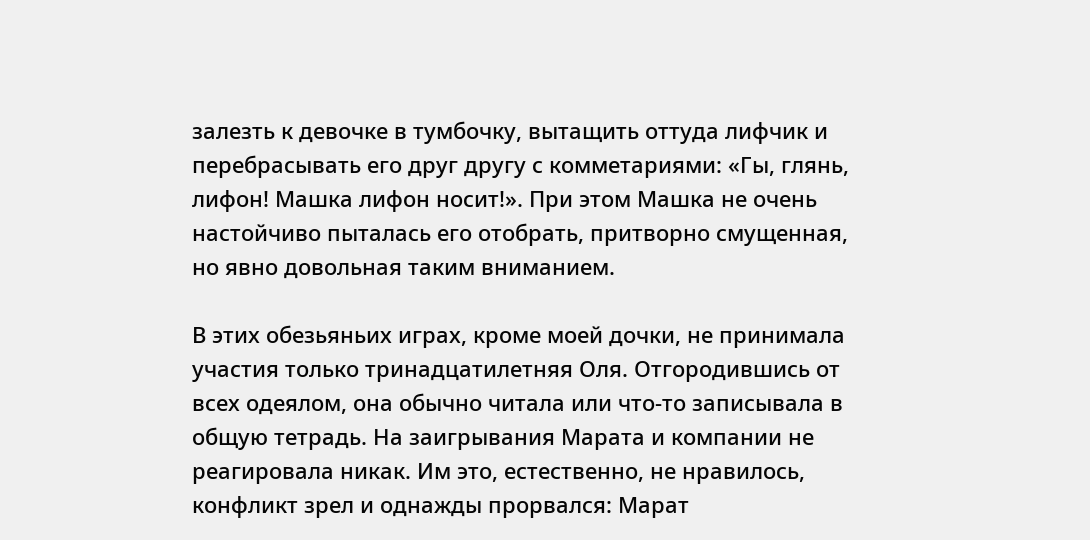залезть к девочке в тумбочку, вытащить оттуда лифчик и перебрасывать его друг другу с комметариями: «Гы, глянь, лифон! Машка лифон носит!». При этом Машка не очень настойчиво пыталась его отобрать, притворно смущенная, но явно довольная таким вниманием.

В этих обезьяньих играх, кроме моей дочки, не принимала участия только тринадцатилетняя Оля. Отгородившись от всех одеялом, она обычно читала или что-то записывала в общую тетрадь. На заигрывания Марата и компании не реагировала никак. Им это, естественно, не нравилось, конфликт зрел и однажды прорвался: Марат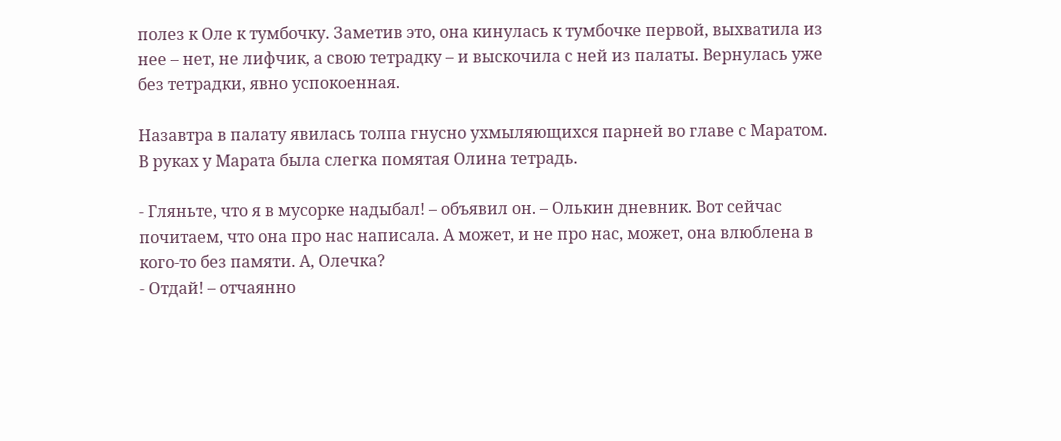полез к Оле к тумбочку. Заметив это, она кинулась к тумбочке первой, выхватила из нее – нет, не лифчик, а свою тетрадку – и выскочила с ней из палаты. Вернулась уже без тетрадки, явно успокоенная.

Назавтра в палату явилась толпа гнусно ухмыляющихся парней во главе с Маратом. В руках у Марата была слегка помятая Олина тетрадь.

- Гляньте, что я в мусорке надыбал! – объявил он. – Олькин дневник. Вот сейчас почитаем, что она про нас написала. А может, и не про нас, может, она влюблена в кого-то без памяти. А, Олечка?
- Отдай! – отчаянно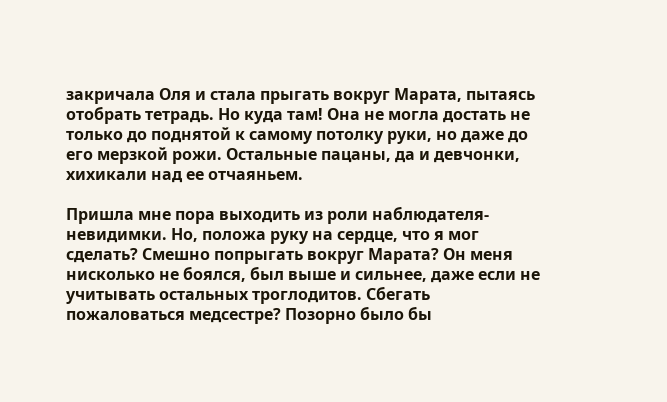закричала Оля и стала прыгать вокруг Марата, пытаясь отобрать тетрадь. Но куда там! Она не могла достать не только до поднятой к самому потолку руки, но даже до его мерзкой рожи. Остальные пацаны, да и девчонки, хихикали над ее отчаяньем.

Пришла мне пора выходить из роли наблюдателя-невидимки. Но, положа руку на сердце, что я мог сделать? Смешно попрыгать вокруг Марата? Он меня нисколько не боялся, был выше и сильнее, даже если не учитывать остальных троглодитов. Сбегать пожаловаться медсестре? Позорно было бы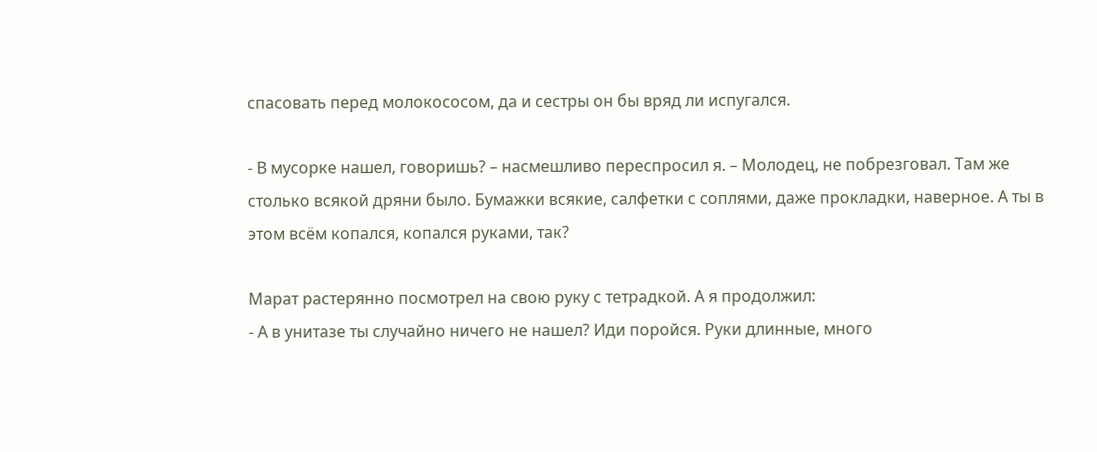спасовать перед молокососом, да и сестры он бы вряд ли испугался.

- В мусорке нашел, говоришь? – насмешливо переспросил я. – Молодец, не побрезговал. Там же столько всякой дряни было. Бумажки всякие, салфетки с соплями, даже прокладки, наверное. А ты в этом всём копался, копался руками, так?

Марат растерянно посмотрел на свою руку с тетрадкой. А я продолжил:
- А в унитазе ты случайно ничего не нашел? Иди поройся. Руки длинные, много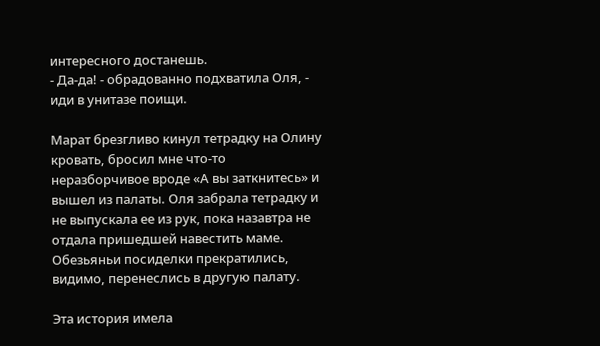интересного достанешь.
- Да-да! - обрадованно подхватила Оля, - иди в унитазе поищи.

Марат брезгливо кинул тетрадку на Олину кровать, бросил мне что-то неразборчивое вроде «А вы заткнитесь» и вышел из палаты. Оля забрала тетрадку и не выпускала ее из рук, пока назавтра не отдала пришедшей навестить маме. Обезьяньи посиделки прекратились, видимо, перенеслись в другую палату.

Эта история имела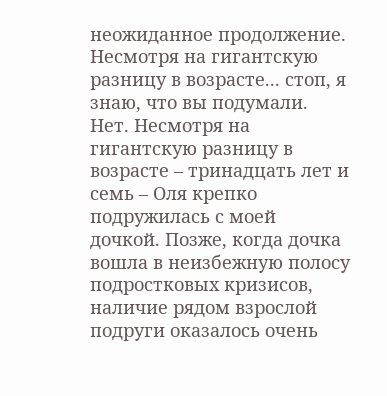неожиданное продолжение. Несмотря на гигантскую разницу в возрасте... стоп, я знаю, что вы подумали. Нет. Несмотря на гигантскую разницу в возрасте – тринадцать лет и семь – Оля крепко подружилась с моей дочкой. Позже, когда дочка вошла в неизбежную полосу подростковых кризисов, наличие рядом взрослой подруги оказалось очень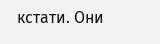кстати. Они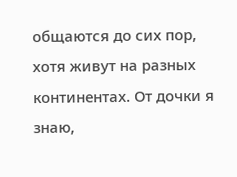общаются до сих пор, хотя живут на разных континентах. От дочки я знаю,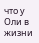что у Оли в жизни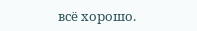всё хорошо.